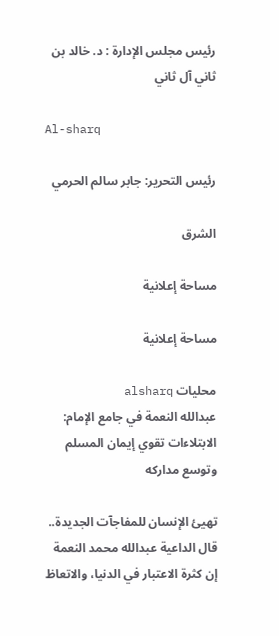رئيس مجلس الإدارة : د. خالد بن ثاني آل ثاني

Al-sharq

رئيس التحرير: جابر سالم الحرمي

الشرق

مساحة إعلانية

مساحة إعلانية

محليات alsharq
عبدالله النعمة في جامع الإمام: الابتلاءات تقوي إيمان المسلم وتوسع مداركه

تهيئ الإنسان للمفاجآت الجديدة.. قال الداعية عبدالله محمد النعمة إن كثرة الاعتبار في الدنيا، والاتعاظ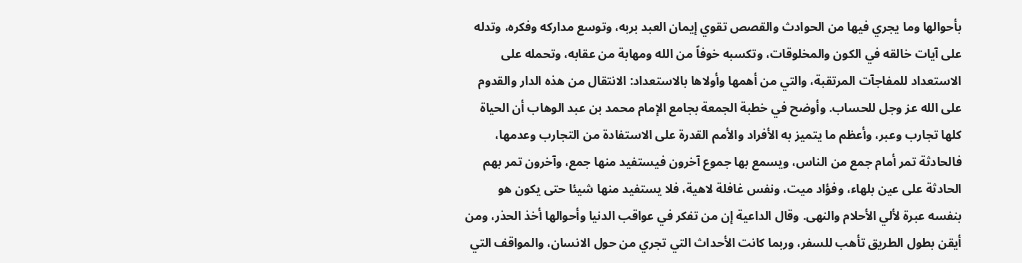بأحوالها وما يجري فيها من الحوادث والقصص تقوي إيمان العبد بربه، وتوسع مداركه وفكره، وتدله على آيات خالقه في الكون والمخلوقات، وتكسبه خوفاً من الله ومهابة من عقابه، وتحمله على الاستعداد للمفاجآت المرتقبة، والتي من أهمها وأولاها بالاستعداد: الانتقال من هذه الدار والقدوم على الله عز وجل للحساب. وأوضح في خطبة الجمعة بجامع الإمام محمد بن عبد الوهاب أن الحياة كلها تجارب وعبر، وأعظم ما يتميز به الأفراد والأمم القدرة على الاستفادة من التجارب وعدمها، فالحادثة تمر أمام جمع من الناس، ويسمع بها جموع آخرون فيستفيد منها جمع، وآخرون تمر بهم الحادثة على عين بلهاء، وفؤاد ميت، ونفس غافلة لاهية، فلا يستفيد منها شيئا حتى يكون هو بنفسه عبرة لألي الأحلام والنهى. وقال الداعية إن من تفكر في عواقب الدنيا وأحوالها أخذ الحذر، ومن أيقن بطول الطريق تأهب للسفر، وربما كانت الأحداث التي تجري من حول الانسان، والمواقف التي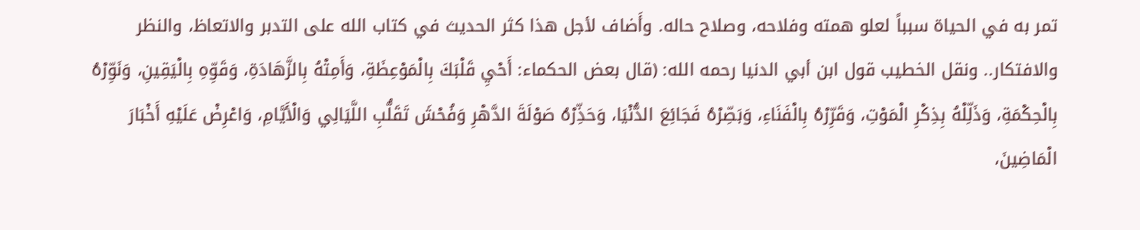تمر به في الحياة سبباً لعلو همته وفلاحه، وصلاح حاله. وأَضاف لأجل هذا كثر الحديث في كتاب الله على التدبر والاتعاظ، والنظر والافتكار.. ونقل الخطيب قول ابن أبي الدنيا رحمه الله: (قال بعض الحكماء: أَحْيِ قَلْبَكَ بِالْمَوْعِظَةِ، وَأَمِتْهُ بِالزَّهَادَةِ، وَقَوِّهِ بِالْيَقِينِ، وَنَوِّرْهُ بِالْحِكْمَةِ، وَذَلِّلْهُ بِذِكْرِ الْمَوْتِ، وَقَرِّرْهُ بِالْفَنَاءِ، وَبَصِّرْهُ فَجَائِعَ الدُّنْيَا، وَحَذِّرْهُ صَوْلَةَ الدَّهْرِ وَفُحْشَ تَقَلُّبِ اللَّيَالِي وَالْأَيَّامِ، وَاعْرِضْ عَلَيْهِ أَخْبَارَ الْمَاضِينَ،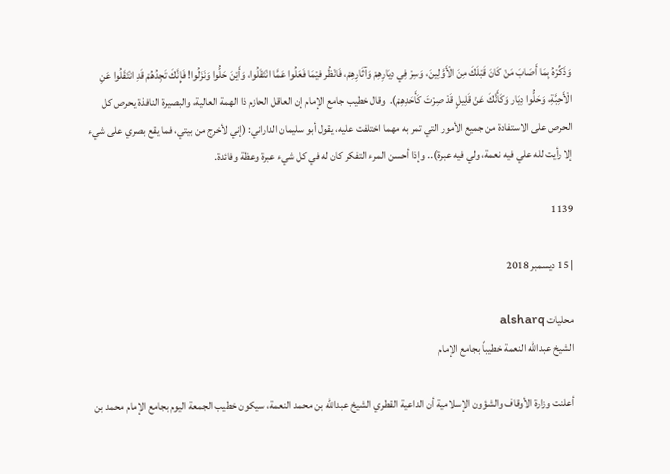وَذَكِّرْهُ بِمَا أَصَابَ مَنْ كَانَ قَبْلَكَ مِنَ الْأَوَّلِينَ، وَسِرْ فِي دِيَارِهِمْ وَآثَارِهِمْ، فَانْظُر فيْمَا فَعَلُوا عَمَّا انْتَقَلُوا، وَأَيْنَ حَلُّوا وَنَزَلُوا! فَإِنَّكَ تَجِدُهُمْ قَدِ انْتَقَلُوا عَنِ الْأَحِبَّةِ، وَحَلُّوا دِيَار وَكَأَنَّكَ عَنْ قَلِيلٍ قَدْ صِرْتَ كَأَحَدِهِمْ).  وقال خطيب جامع الإمام إن العاقل الحازم ذا الهمة العالية، والبصيرة النافذة يحرص كل الحرص على الاستفادة من جميع الأمور التي تمر به مهما اختلفت عليه، يقول أبو سليمان الداراني: (إني لأخرج من بيتي، فما يقع بصري على شيء إلا رأيت لله علي فيه نعمة، ولي فيه عبرة).. وإذا أحسن المرء التفكر كان له في كل شيء عبرة وعظة وفائدة.

1139

| 15 ديسمبر 2018

محليات alsharq
الشيخ عبدالله النعمة خطيباً بجامع الإمام

أعلنت وزارة الأوقاف والشؤون الإسلامية أن الداعية القطري الشيخ عبدالله بن محمد النعمة، سيكون خطيب الجمعة اليوم بجامع الإمام محمد بن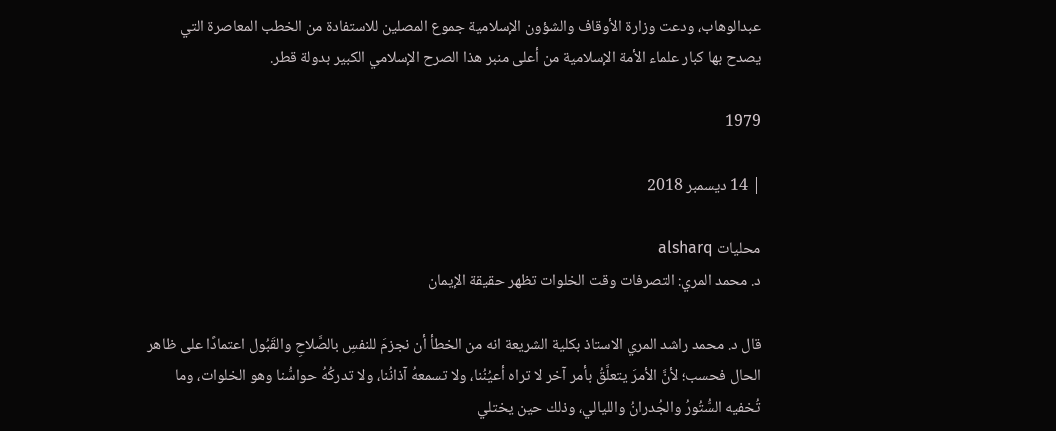عبدالوهاب، ودعت وزارة الأوقاف والشؤون الإسلامية جموع المصلين للاستفادة من الخطب المعاصرة التي يصدح بها كبار علماء الأمة الإسلامية من أعلى منبر هذا الصرح الإسلامي الكبير بدولة قطر.

1979

| 14 ديسمبر 2018

محليات alsharq
د. محمد المري: التصرفات وقت الخلوات تظهر حقيقة الإيمان

قال د. محمد راشد المري الاستاذ بكلية الشريعة انه من الخطأ أن نجزمَ للنفسِ بالصَّلاحِ والقَبُول اعتمادًا على ظاهر الحال فحسب؛ لأنَّ الأمرَ يتعلَّقُ بأمر آخر لا تراه أعيُنُنا، ولا تسمعهُ آذانُنا، ولا تدركُهُ حواسُّنا وهو الخلوات، وما تُخفيه السُّتُورُ والجُدرانُ والليالي، وذلك حين يختلي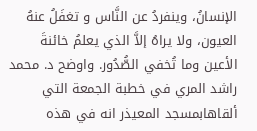الإنسانُ، وينفردُ عن النَّاس و تغفَلُ عنهُ العيون، ولا يراهُ إلاَّ الذي يعلمُ خائنةَ الأعين وما تُخفي الصُّدُور. واوضح د. محمد راشد المري في خطبة الجمعة التي ألقاهابمسجد المعيذر انه في هذه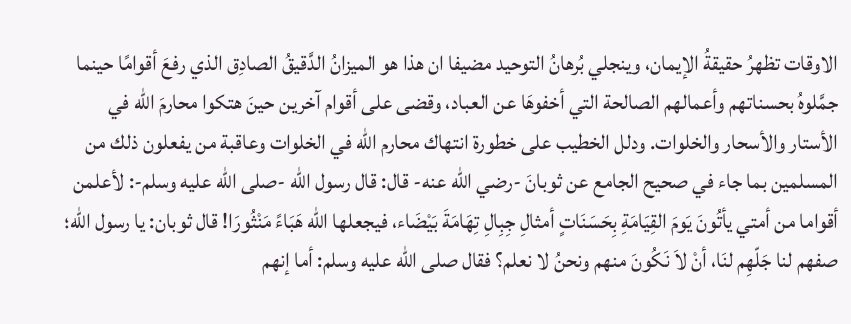الاوقات تظهرُ حقيقةُ الإيمان، وينجلي بُرهانُ التوحيد مضيفا ان هذا هو الميزانُ الدَّقيقُ الصادِق الذي رفعَ أقوامًا حينما جمَّلوهُ بحسناتهم وأعمالهم الصالحة التي أخفوهَا عن العباد، وقضى على أقوام آخرين حينَ هتكوا محارمَ الله في الأستار والأسحار والخلوات. ودلل الخطيب على خطورة انتهاك محارم الله في الخلوات وعاقبة من يفعلون ذلك من المسلمين بما جاء في صحيح الجامع عن ثوبانَ -رضي الله عنه- قال: قال رسول الله -صلى الله عليه وسلم-: لأعلمن أقواما من أمتي يأتُونَ يَومَ القِيَامَةِ بِحَسَنَاتٍ أمثالِ جِبِالِ تِهَامَةَ بَيْضَاء، فيجعلها الله هَبَاءً مَنْثُورَا! قال ثوبان: يا رسول الله؛ صفهم لنا جَلّهِم لنَا، أنْ لاَ نَكُونَ منهم ونحنُ لا نعلم؟ فقال صلى الله عليه وسلم: أما إنهم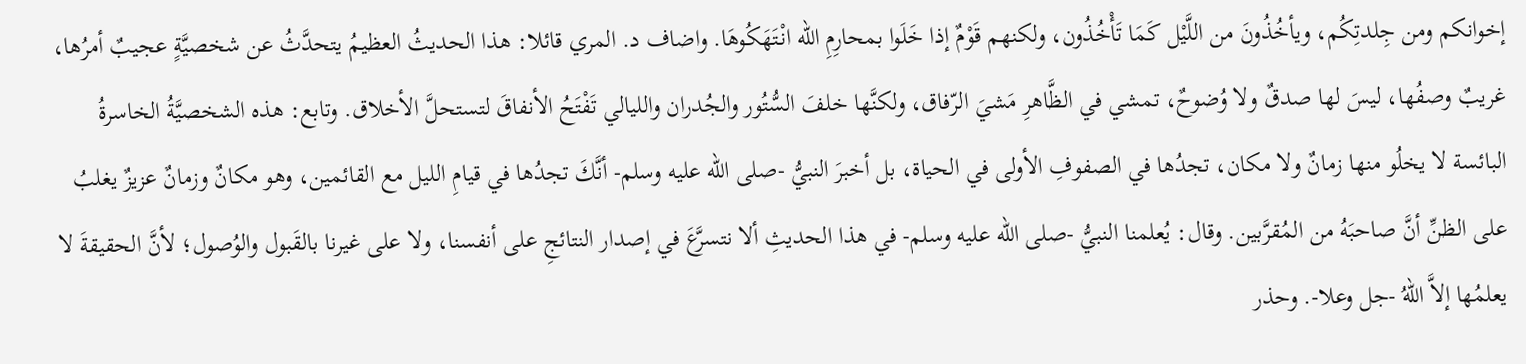إخوانكم ومن جِلدتِكُم، ويأخُذُونَ من اللَّيْل كَمَا تَأْخُذُون، ولكنهم قَوْمٌ إذا خَلَوا بمحارِمِ الله انْتَهَكُوهَا. واضاف د. المري قائلا: هذا الحديثُ العظيمُ يتحدَّثُ عن شخصيَّةٍ عجيبٌ أمرُها، غريبٌ وصفُها، ليسَ لها صدقٌ ولا وُضوحٌ، تمشي في الظَّاهرِ مَشيَ الرّفاق، ولكنَّها خلفَ السُّتُور والجُدران والليالي تَفْتَحُ الأنفاقَ لتستحلَّ الأخلاق. وتابع: هذه الشخصيَّةُ الخاسرةُ البائسة لا يخلُو منها زمانٌ ولا مكان، تجدُها في الصفوفِ الأولى في الحياة، بل أخبرَ النبيُّ -صلى الله عليه وسلم- أنَّكَ تجدُها في قيامِ الليل مع القائمين، وهو مكانٌ وزمانٌ عزيزٌ يغلبُ على الظنِّ أنَّ صاحبَهُ من المُقرَّبين. وقال: يُعلمنا النبيُّ -صلى الله عليه وسلم- في هذا الحديثِ ألا نتسرَّعَ في إصدار النتائجِ على أنفسنا، ولا على غيرنا بالقَبول والوُصول؛ لأنَّ الحقيقةَ لا يعلمُها إلاَّ اللهُ -جل وعلا-. وحذر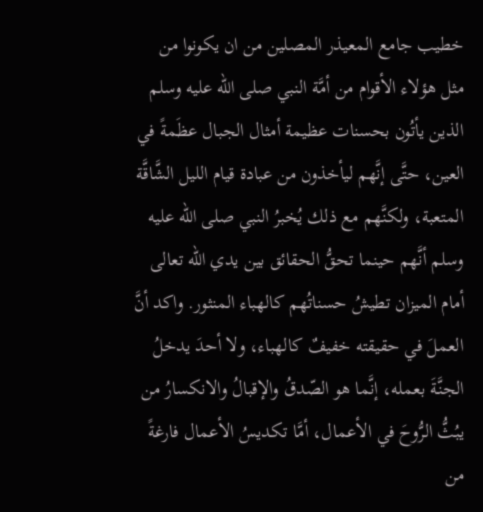خطيب جامع المعيذر المصلين من ان يكونوا من مثل هؤلاء الأقوام من أمَّة النبي صلى الله عليه وسلم الذين يأتُون بحسنات عظيمة أمثال الجبال عظَمةً في العين، حتَّى إنَّهم ليأخذون من عبادة قيام الليل الشَّاقَّة المتعبة، ولكنَّهم مع ذلك يُخبرُ النبي صلى الله عليه وسلم أنَّهم حينما تحقُّ الحقائق بين يدي الله تعالى أمام الميزان تطيشُ حسناتُهم كالهباء المنثور. واكد أنَّ العملَ في حقيقته خفيفٌ كالهباء، ولا أحدَ يدخلُ الجنَّةَ بعمله، إنَّما هو الصّدقُ والإقبالُ والانكسارُ من يبُثُّ الرُّوحَ في الأعمال، أمَّا تكديسُ الأعمال فارغةً من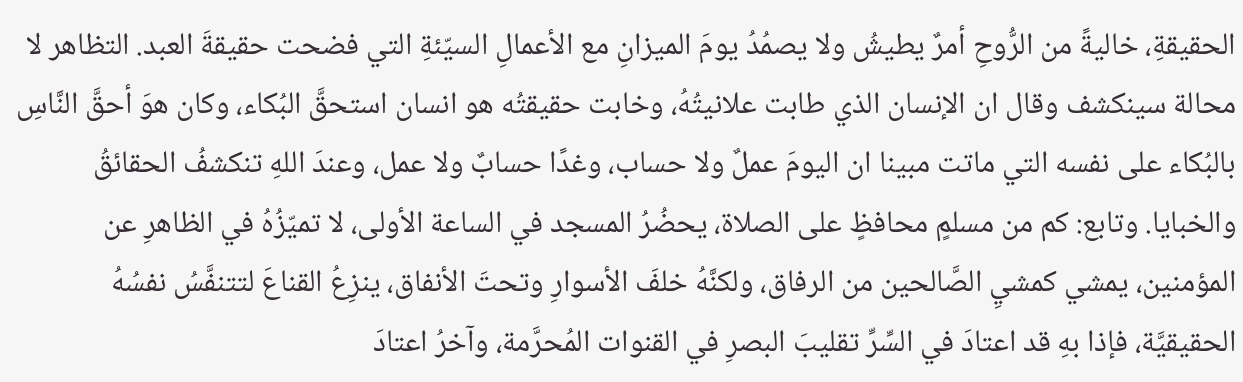الحقيقةِ، خاليةً من الرُّوحِ أمرٌ يطيشُ ولا يصمُدُ يومَ الميزانِ مع الأعمالِ السيّئةِ التي فضحت حقيقةَ العبد. التظاهر لا محالة سينكشف وقال ان الإنسان الذي طابت علانيتُهُ، وخابت حقيقتُه هو انسان استحقَّ البُكاء، وكان هوَ أحقَّ النَّاسِ بالبُكاء على نفسه التي ماتت مبينا ان اليومَ عملٌ ولا حساب، وغدًا حسابٌ ولا عمل، وعندَ اللهِ تنكشفُ الحقائقُ والخبايا. وتابع: كم من مسلمٍ محافظٍ على الصلاة، يحضُرُ المسجد في الساعة الأولى، لا تميّزُهُ في الظاهرِ عن المؤمنين، يمشي كمشيِ الصَّالحين من الرفاق، ولكنَّهُ خلفَ الأسوارِ وتحتَ الأنفاق، ينزِعُ القناعَ لتتنفَّسُ نفسُهُ الحقيقيَّة، فإذا بهِ قد اعتادَ في السِّرِّ تقليبَ البصرِ في القنوات المُحرَّمة، وآخرُ اعتادَ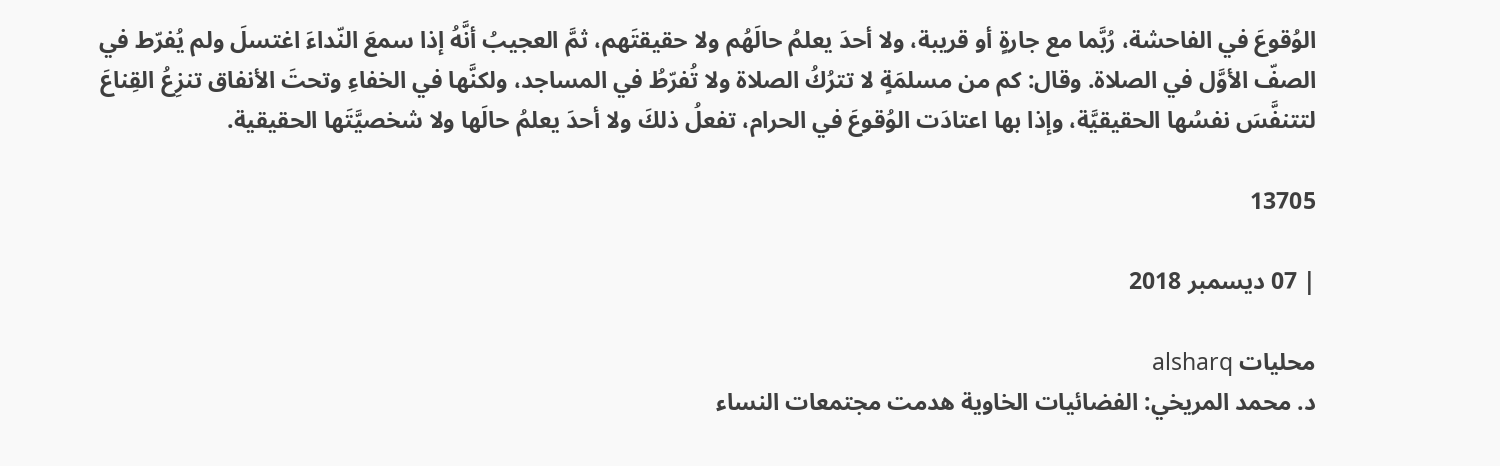الوُقوعَ في الفاحشة، رُبَّما مع جارةٍ أو قريبة، ولا أحدَ يعلمُ حالَهُم ولا حقيقتَهم، ثمَّ العجيبُ أنَّهُ إذا سمعَ النّداءَ اغتسلَ ولم يُفرّط في الصفّ الأوَّل في الصلاة. وقال: كم من مسلمَةٍ لا تترُكُ الصلاة ولا تُفرّطُ في المساجد، ولكنَّها في الخفاءِ وتحتَ الأنفاق تنزِعُ القِناعَ لتتنفَّسَ نفسُها الحقيقيَّة، وإذا بها اعتادَت الوُقوعَ في الحرام، تفعلُ ذلكَ ولا أحدَ يعلمُ حالَها ولا شخصيَّتَها الحقيقية.

13705

| 07 ديسمبر 2018

محليات alsharq
د. محمد المريخي: الفضائيات الخاوية هدمت مجتمعات النساء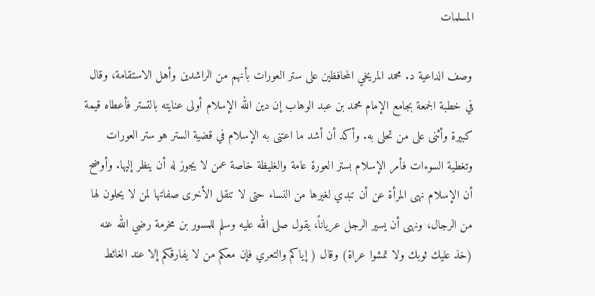المسلمات

وصف الداعية د. محمد المريخي المحافظين على ستر العورات بأنهم من الراشدين وأهل الاستقامة، وقال في خطبة الجمعة بجامع الإمام محمد بن عبد الوهاب إن دين الله الإسلام أولى عنايته بالتستر فأعطاه قيمة كبيرة وأثنى على من تحلى به. وأكد أن أشد ما اعتنى به الإسلام في قضية الستر هو ستر العورات وتغطية السوءات فأمر الإسلام بستر العورة عامة والغليظة خاصة عمن لا يجوز له أن ينظر إليها. وأوضح أن الإسلام نهى المرأة عن أن تبدي لغيرها من النساء حتى لا تنقل الأخرى صفاتها لمن لا يحلون لها من الرجال، ونهى أن يسير الرجل عرياناً، يقول صلى الله عليه وسلم للمسور بن مخرمة رضي الله عنه (خذ عليك ثوبك ولا تمشوا عراة) وقال ( إياكم والتعري فإن معكم من لا يفارقكم إلا عند الغائط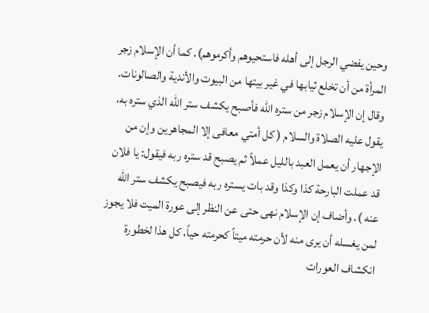وحين يفضي الرجل إلى أهله فاستحيوهم وأكرموهم). كما أن الإسلام زجر المرأة من أن تخلع ثيابها في غير بيتها من البيوت والأندية والصالونات. وقال إن الإسلام زجر من ستره الله فأصبح يكشف ستر الله الذي ستره به، يقول عليه الصلاة والسلام ( كل أمتي معافى إلا المجاهرين وإن من الإجهار أن يعمل العبد بالليل عملاً ثم يصبح قد ستره ربه فيقول: يا فلان قد عملت البارحة كذا وكذا وقد بات يستره ربه فيصبح يكشف ستر الله عنه ). وأضاف إن الإسلام نهى حتى عن النظر إلى عورة الميت فلا يجوز لمن يغسله أن يرى منه لأن حرمته ميتاً كحرمته حياً، كل هذا لخطورة انكشاف العورات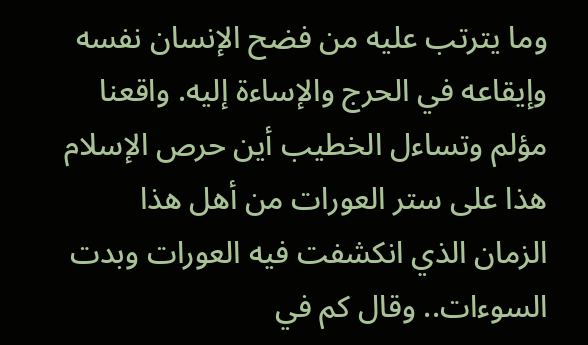وما يترتب عليه من فضح الإنسان نفسه وإيقاعه في الحرج والإساءة إليه. واقعنا مؤلم وتساءل الخطيب أين حرص الإسلام هذا على ستر العورات من أهل هذا الزمان الذي انكشفت فيه العورات وبدت السوءات.. وقال كم في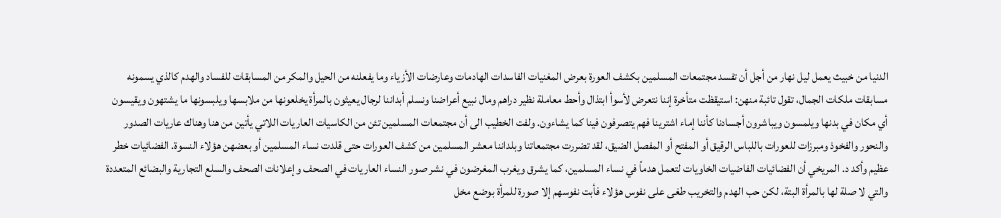الدنيا من خبيث يعمل ليل نهار من أجل أن تفسد مجتمعات المسلمين بكشف العورة بعرض المغنيات الفاسدات الهادمات وعارضات الأزياء وما يفعلنه من الحيل والمكر من المسابقات للفساد والهدم كالذي يسمونه مسابقات ملكات الجمال، تقول تائبة منهن: استيقظت متأخرة إننا نتعرض لأسوأ ابتذال وأحط معاملة نظير دراهم ومال نبيع أعراضنا ونسلم أبداننا لرجال يعيثون بالمرأة يخلعونها من ملابسها ويلبسونها ما يشتهون ويقيسون أي مكان في بدنها ويلمسون ويباشرون أجسادنا كأننا إماء اشترينا فهم يتصرفون فينا كما يشاءون. ولفت الخطيب الى أن مجتمعات المسلمين تئن من الكاسيات العاريات اللاتي يأتين من هنا وهناك عاريات الصدور والنحور والفخوذ ومبرزات للعورات باللباس الرقيق أو المفتح أو المفصل الضيق، لقد تضررت مجتمعاتنا وبلداننا معشر المسلمين من كشف العورات حتى قلدت نساء المسلمين أو بعضهن هؤلاء النسوة. الفضائيات خطر عظيم وأكد د. المريخي أن الفضائيات الفاضيات الخاويات لتعمل هدماً في نساء المسلمين، كما يشرق ويغرب المغرضون في نشر صور النساء العاريات في الصحف وإعلانات الصحف والسلع التجارية والبضائع المتعددة والتي لا صلة لها بالمرأة البتة، لكن حب الهدم والتخريب طغى على نفوس هؤلاء فأبت نفوسهم إلا صورة للمرأة بوضع مخل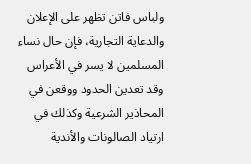ولباس فاتن تظهر على الإعلان والدعاية التجارية، فإن حال نساء المسلمين لا يسر في الأعراس وقد تعدين الحدود ووقعن في المحاذير الشرعية وكذلك في ارتياد الصالونات والأندية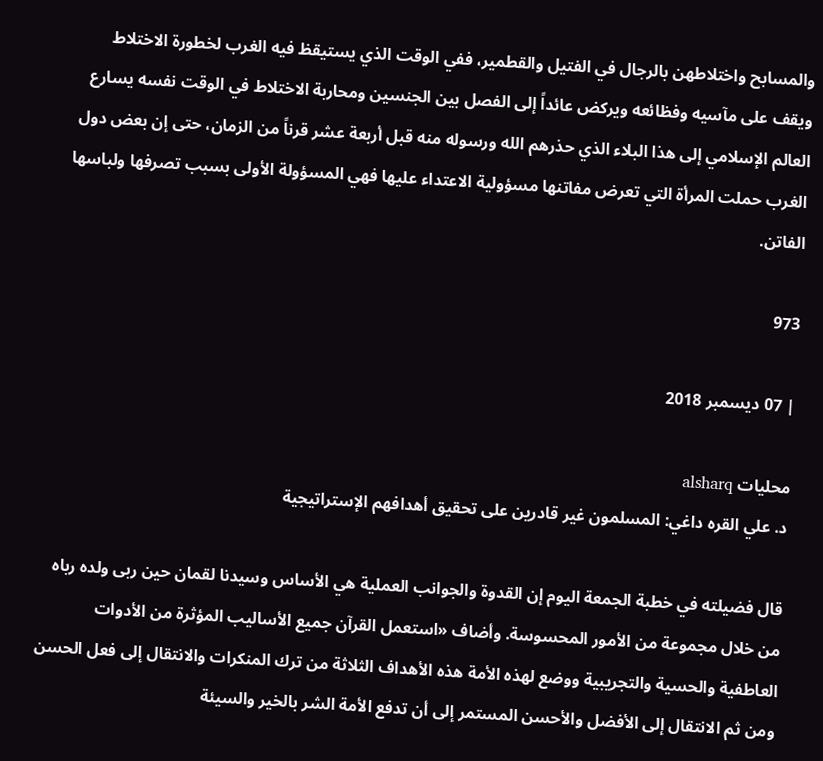والمسابح واختلاطهن بالرجال في الفتيل والقطمير، ففي الوقت الذي يستيقظ فيه الغرب لخطورة الاختلاط ويقف على مآسيه وفظائعه ويركض عائداً إلى الفصل بين الجنسين ومحاربة الاختلاط في الوقت نفسه يسارع العالم الإسلامي إلى هذا البلاء الذي حذرهم الله ورسوله منه قبل أربعة عشر قرناً من الزمان، حتى إن بعض دول الغرب حملت المرأة التي تعرض مفاتنها مسؤولية الاعتداء عليها فهي المسؤولة الأولى بسبب تصرفها ولباسها الفاتن.

973

| 07 ديسمبر 2018

محليات alsharq
د. علي القره داغي: المسلمون غير قادرين على تحقيق أهدافهم الإستراتيجية

قال فضيلته في خطبة الجمعة اليوم إن القدوة والجوانب العملية هي الأساس وسيدنا لقمان حين ربى ولده رباه من خلال مجموعة من الأمور المحسوسة. وأضاف «استعمل القرآن جميع الأساليب المؤثرة من الأدوات العاطفية والحسية والتجريبية ووضع لهذه الأمة هذه الأهداف الثلاثة من ترك المنكرات والانتقال إلى فعل الحسن ومن ثم الانتقال إلى الأفضل والأحسن المستمر إلى أن تدفع الأمة الشر بالخير والسيئة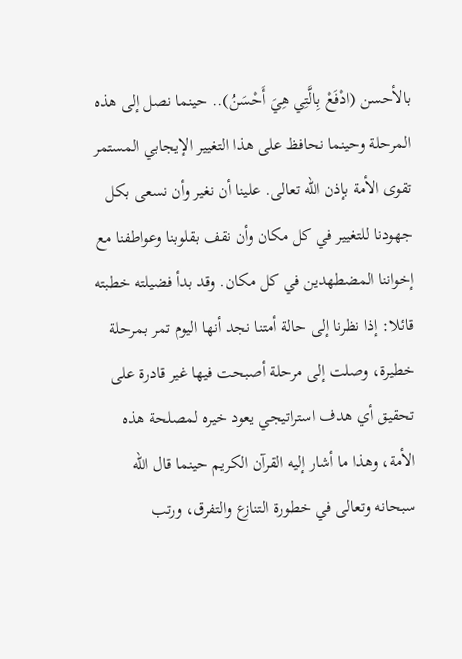بالأحسن (ادْفَعْ بِالَّتِي هِيَ أَحْسَنُ).. حينما نصل إلى هذه المرحلة وحينما نحافظ على هذا التغيير الإيجابي المستمر تقوى الأمة بإذن الله تعالى. علينا أن نغير وأن نسعى بكل جهودنا للتغيير في كل مكان وأن نقف بقلوبنا وعواطفنا مع إخواننا المضطهدين في كل مكان. وقد بدأ فضيلته خطبته قائلا: إذا نظرنا إلى حالة أمتنا نجد أنها اليوم تمر بمرحلة خطيرة، وصلت إلى مرحلة أصبحت فيها غير قادرة على تحقيق أي هدف استراتيجي يعود خيره لمصلحة هذه الأمة، وهذا ما أشار إليه القرآن الكريم حينما قال الله سبحانه وتعالى في خطورة التنازع والتفرق، ورتب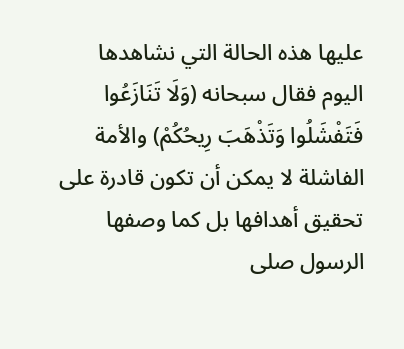عليها هذه الحالة التي نشاهدها اليوم فقال سبحانه (وَلَا تَنَازَعُوا فَتَفْشَلُوا وَتَذْهَبَ رِيحُكُمْ) والأمة الفاشلة لا يمكن أن تكون قادرة على تحقيق أهدافها بل كما وصفها الرسول صلى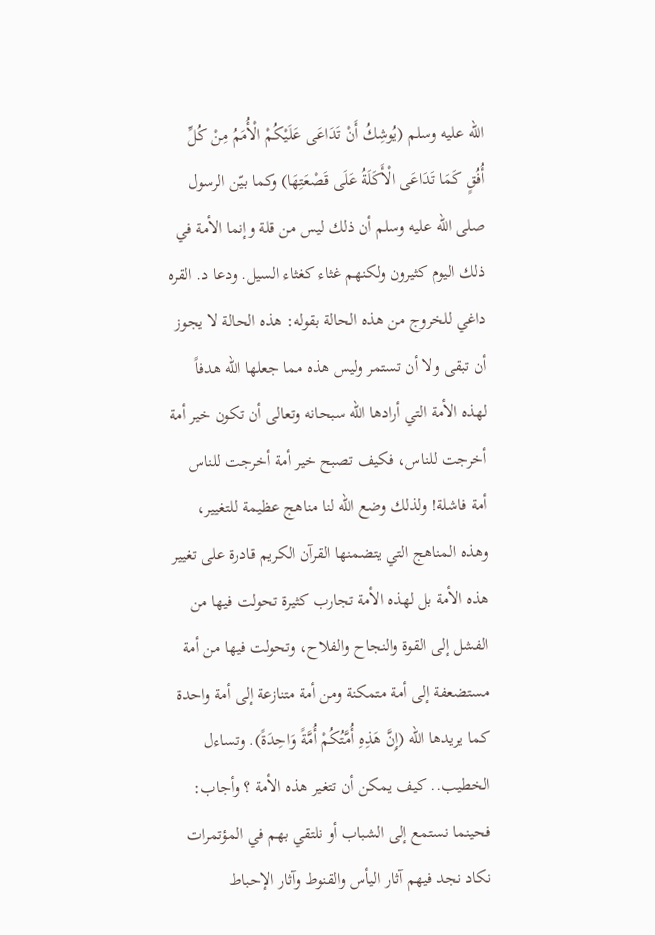الله عليه وسلم (يُوشِكُ أَنْ تَدَاعَى عَلَيْكُمْ الْأُمَمُ مِنْ كُلِّ أُفُقٍ كَمَا تَدَاعَى الْأَكَلَةُ عَلَى قَصْعَتِهَا) وكما بيّن الرسول صلى الله عليه وسلم أن ذلك ليس من قلة وإنما الأمة في ذلك اليوم كثيرون ولكنهم غثاء كغثاء السيل. ودعا د. القره داغي للخروج من هذه الحالة بقوله: هذه الحالة لا يجوز أن تبقى ولا أن تستمر وليس هذه مما جعلها الله هدفاً لهذه الأمة التي أرادها الله سبحانه وتعالى أن تكون خير أمة أخرجت للناس، فكيف تصبح خير أمة أخرجت للناس أمة فاشلة! ولذلك وضع الله لنا مناهج عظيمة للتغيير، وهذه المناهج التي يتضمنها القرآن الكريم قادرة على تغيير هذه الأمة بل لهذه الأمة تجارب كثيرة تحولت فيها من الفشل إلى القوة والنجاح والفلاح، وتحولت فيها من أمة مستضعفة إلى أمة متمكنة ومن أمة متنازعة إلى أمة واحدة كما يريدها الله (إِنَّ هَذِهِ أُمَّتُكُمْ أُمَّةً وَاحِدَةً). وتساءل الخطيب.. كيف يمكن أن تتغير هذه الأمة ؟ وأجاب: فحينما نستمع إلى الشباب أو نلتقي بهم في المؤتمرات نكاد نجد فيهم آثار اليأس والقنوط وآثار الإحباط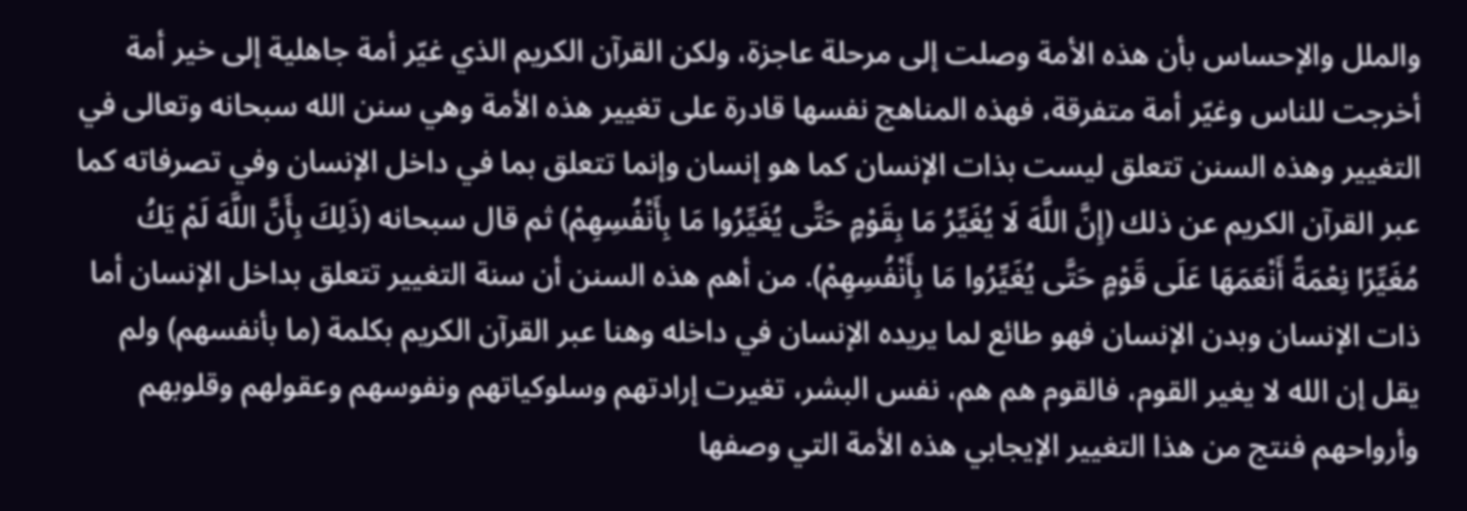والملل والإحساس بأن هذه الأمة وصلت إلى مرحلة عاجزة، ولكن القرآن الكريم الذي غيّر أمة جاهلية إلى خير أمة أخرجت للناس وغيّر أمة متفرقة، فهذه المناهج نفسها قادرة على تغيير هذه الأمة وهي سنن الله سبحانه وتعالى في التغيير وهذه السنن تتعلق ليست بذات الإنسان كما هو إنسان وإنما تتعلق بما في داخل الإنسان وفي تصرفاته كما عبر القرآن الكريم عن ذلك (إِنَّ اللَّهَ لَا يُغَيِّرُ مَا بِقَوْمٍ حَتَّى يُغَيِّرُوا مَا بِأَنْفُسِهِمْ) ثم قال سبحانه (ذَلِكَ بِأَنَّ اللَّهَ لَمْ يَكُ مُغَيِّرًا نِعْمَةً أَنْعَمَهَا عَلَى قَوْمٍ حَتَّى يُغَيِّرُوا مَا بِأَنْفُسِهِمْ). من أهم هذه السنن أن سنة التغيير تتعلق بداخل الإنسان أما ذات الإنسان وبدن الإنسان فهو طائع لما يريده الإنسان في داخله وهنا عبر القرآن الكريم بكلمة (ما بأنفسهم) ولم يقل إن الله لا يغير القوم، فالقوم هم هم، نفس البشر، تغيرت إرادتهم وسلوكياتهم ونفوسهم وعقولهم وقلوبهم وأرواحهم فنتج من هذا التغيير الإيجابي هذه الأمة التي وصفها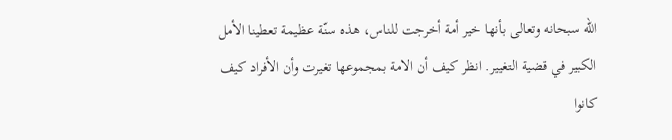الله سبحانه وتعالى بأنها خير أمة أخرجت للناس، هذه سنّة عظيمة تعطينا الأمل الكبير في قضية التغيير. انظر كيف أن الامة بمجموعها تغيرت وأن الأفراد كيف كانوا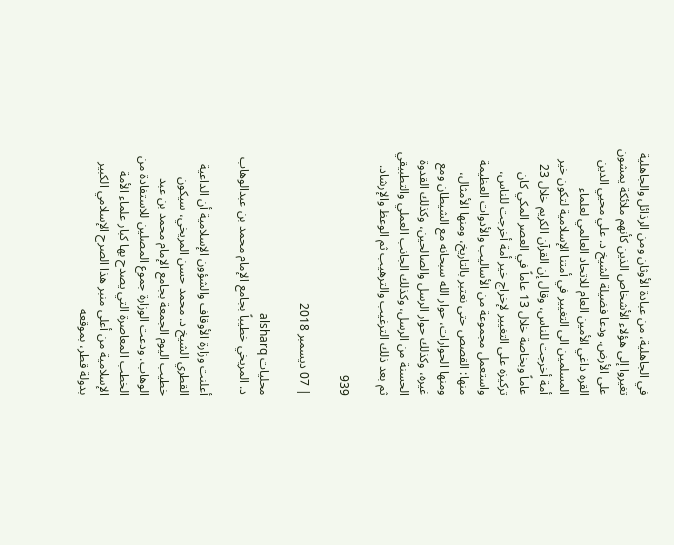في الجاهلية، من عبادة الأوثان ومن الرذائل والجاهلية تغيروا إلى هؤلاء الأشخاص الذين كأنهم ملائكة يمشون على الأرض. ودعا فضيلة الشيخ د. علي محيي الدين القره داغي الأمين العام للاتحاد العالمي لعلماء المسلمين الى التغيير في أمتنا الإسلامية لتكون خير أمة أخرجت للناس، وقال إن القرآن الكريم خلال 23 عاماً وبخاصة خلال 13 عاماً في العصر المكي كان تركيزه على التغيير لإخراج خير أمة أخرجت للناس، واستعمل مجموعة من الأساليب والأدوات العظيمة منها: القصص حتى نعتبر بالتاريخ، ومنها الأمثال، ومنها الحوارات، حوار الله سبحانه مع الشيطان ومع غيره، وكذلك حوار الرسل والصالحين، وكذلك القدوة الحسنة من الرسل، وكذلك الجانب العملي والتطبيقي ثم بعد ذلك الترغيب والترهيب ثم الوعظ والإرشاد.

939

| 07 ديسمبر 2018

محليات alsharq
د. المريخي خطيباً بجامع الإمام محمد بن عبدالوهاب

أعلنت وزارة الأوقاف والشؤون الإسلامية أن الداعية القطري الشيخ د. محمد حسن المريخي، سيكون خطيب اليوم الجمعة بجامع الإمام محمد بن عبد الوهاب. ودعت الوزارة جموع المصلين للاستفادة من الخطب المعاصرة التي يصدح بها كبار علماء الأمة الإسلامية من أعلى منبر هذا الصرح الإسلامي الكبير بدولة قطر، بموقعه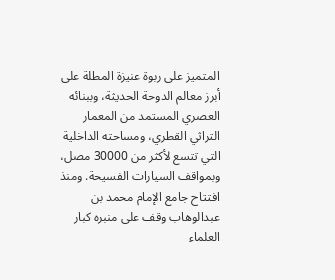المتميز على ربوة عنيزة المطلة على أبرز معالم الدوحة الحديثة، وببنائه العصري المستمد من المعمار التراثي القطري، ومساحته الداخلية التي تتسع لأكثر من 30000 مصل، وبمواقف السيارات الفسيحة. ومنذ افتتاح جامع الإمام محمد بن عبدالوهاب وقف على منبره كبار العلماء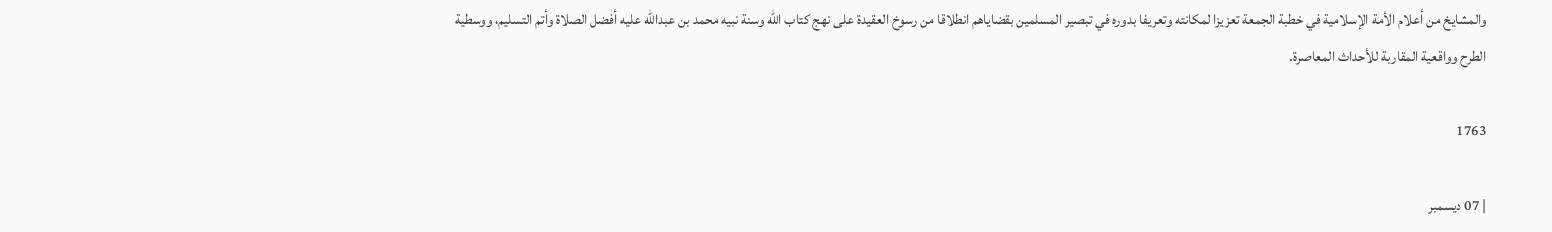والمشايخ من أعلام الأمة الإسلامية في خطبة الجمعة تعزيزا لمكانته وتعريفا بدوره في تبصير المسلمين بقضاياهم انطلاقا من رسوخ العقيدة على نهج كتاب الله وسنة نبيه محمد بن عبدالله عليه أفضل الصلاة وأتم التسليم، ووسطية الطرح وواقعية المقاربة للأحداث المعاصرة.

1763

| 07 ديسمبر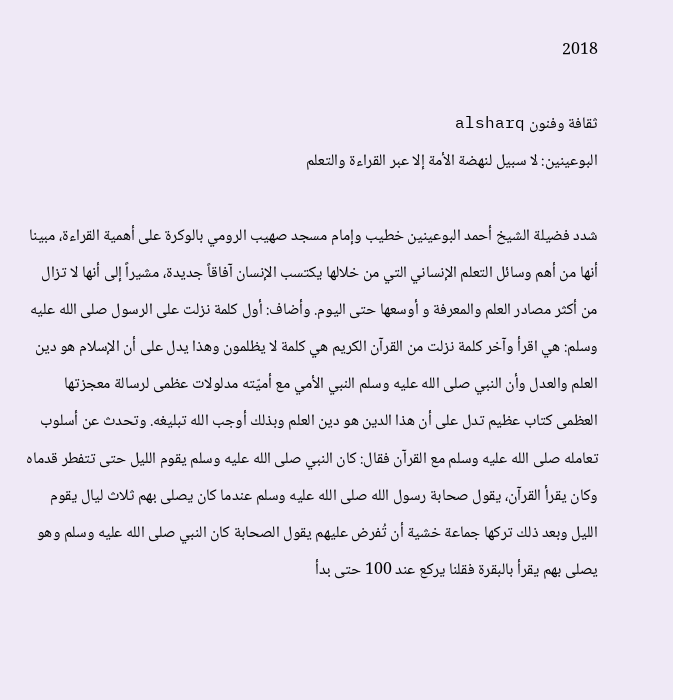2018

ثقافة وفنون alsharq
البوعينين: لا سبيل لنهضة الأمة إلا عبر القراءة والتعلم

شدد فضيلة الشيخ أحمد البوعينين خطيب وإمام مسجد صهيب الرومي بالوكرة على أهمية القراءة، مبينا أنها من أهم وسائل التعلم الإنساني التي من خلالها يكتسب الإنسان آفاقاً جديدة، مشيراً إلى أنها لا تزال من أكثر مصادر العلم والمعرفة و أوسعها حتى اليوم. وأضاف: أول كلمة نزلت على الرسول صلى الله عليه وسلم: هي اقرأ وآخر كلمة نزلت من القرآن الكريم هي كلمة لا يظلمون وهذا يدل على أن الإسلام هو دين العلم والعدل وأن النبي صلى الله عليه وسلم النبي الأمي مع أميّته مدلولات عظمى لرسالة معجزتها العظمى كتاب عظيم تدل على أن هذا الدين هو دين العلم وبذلك أوجب الله تبليغه. وتحدث عن أسلوب تعامله صلى الله عليه وسلم مع القرآن فقال: كان النبي صلى الله عليه وسلم يقوم الليل حتى تتفطر قدماه وكان يقرأ القرآن، يقول صحابة رسول الله صلى الله عليه وسلم عندما كان يصلى بهم ثلاث ليال يقوم الليل وبعد ذلك تركها جماعة خشية أن تُفرض عليهم يقول الصحابة كان النبي صلى الله عليه وسلم وهو يصلى بهم يقرأ بالبقرة فقلنا يركع عند 100 حتى بدأ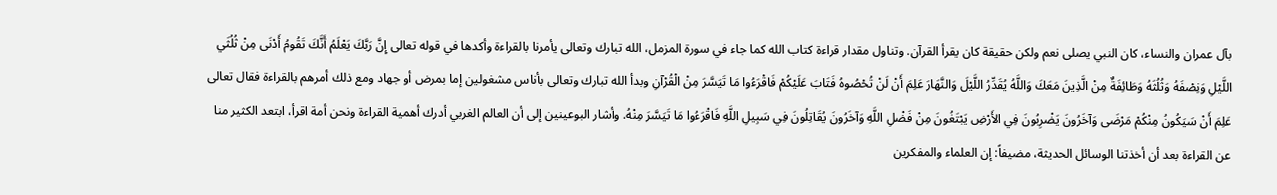بآل عمران والنساء، كان النبي يصلى نعم ولكن حقيقة كان يقرأ القرآن. وتناول مقدار قراءة كتاب الله كما جاء في سورة المزمل، الله تبارك وتعالى يأمرنا بالقراءة وأكدها في قوله تعالى إِنَّ رَبَّكَ يَعْلَمُ أَنَّكَ تَقُومُ أَدْنَى مِنْ ثُلُثَي اللَّيْلِ وَنِصْفَهُ وَثُلُثَهُ وَطَائِفَةٌ مِنْ الَّذِينَ مَعَكَ وَاللَّهُ يُقَدِّرُ اللَّيْلَ وَالنَّهَارَ عَلِمَ أَنْ لَنْ تُحْصُوهُ فَتَابَ عَلَيْكُمْ فَاقْرَءُوا مَا تَيَسَّرَ مِنْ الْقُرْآنِ وبدأ الله تبارك وتعالى بأناس مشغولين إما بمرض أو جهاد ومع ذلك أمرهم بالقراءة فقال تعالى عَلِمَ أَنْ سَيَكُونُ مِنْكُمْ مَرْضَى وَآخَرُونَ يَضْرِبُونَ فِي الأَرْضِ يَبْتَغُونَ مِنْ فَضْلِ اللَّهِ وَآخَرُونَ يُقَاتِلُونَ فِي سَبِيلِ اللَّهِ فَاقْرَءُوا مَا تَيَسَّرَ مِنْهُ. وأشار البوعينين إلى أن العالم الغربي أدرك أهمية القراءة ونحن أمة اقرأ، ابتعد الكثير منا عن القراءة بعد أن أخذتنا الوسائل الحديثة، مضيفاً: إن العلماء والمفكرين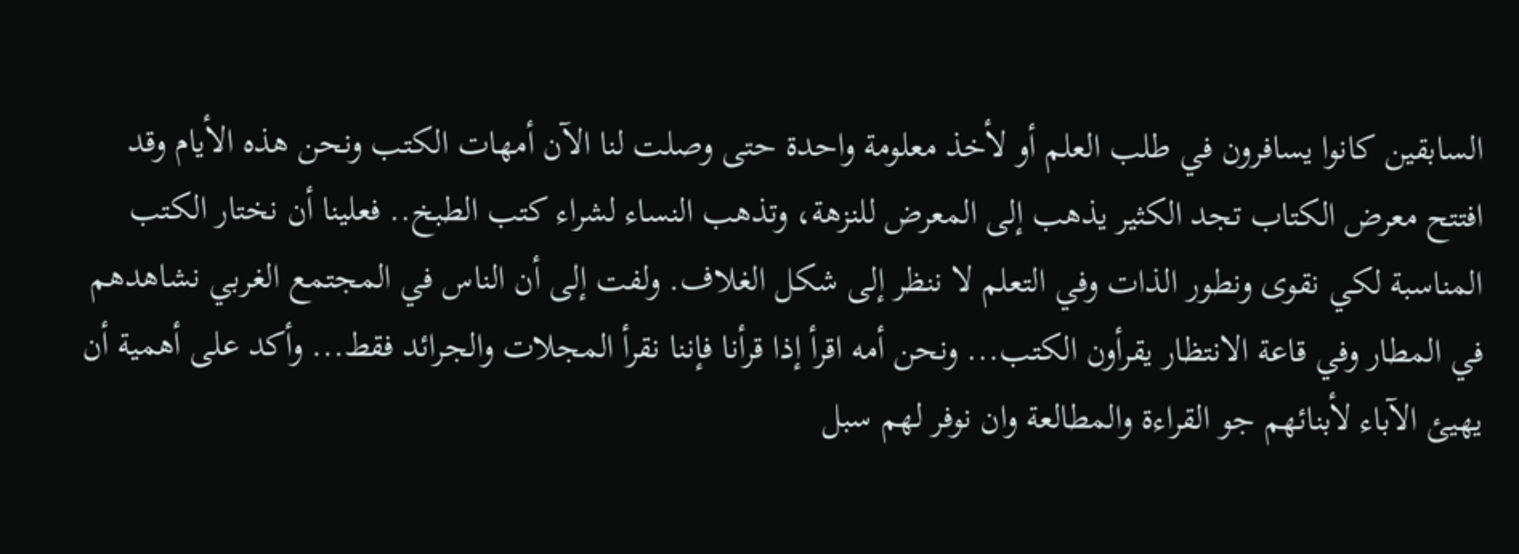السابقين كانوا يسافرون في طلب العلم أو لأخذ معلومة واحدة حتى وصلت لنا الآن أمهات الكتب ونحن هذه الأيام وقد افتتح معرض الكتاب تجد الكثير يذهب إلى المعرض للنزهة، وتذهب النساء لشراء كتب الطبخ.. فعلينا أن نختار الكتب المناسبة لكي نقوى ونطور الذات وفي التعلم لا ننظر إلى شكل الغلاف. ولفت إلى أن الناس في المجتمع الغربي نشاهدهم في المطار وفي قاعة الانتظار يقرأون الكتب... ونحن أمه اقرأ إذا قرأنا فإننا نقرأ المجلات والجرائد فقط... وأكد على أهمية أن يهيئ الآباء لأبنائهم جو القراءة والمطالعة وان نوفر لهم سبل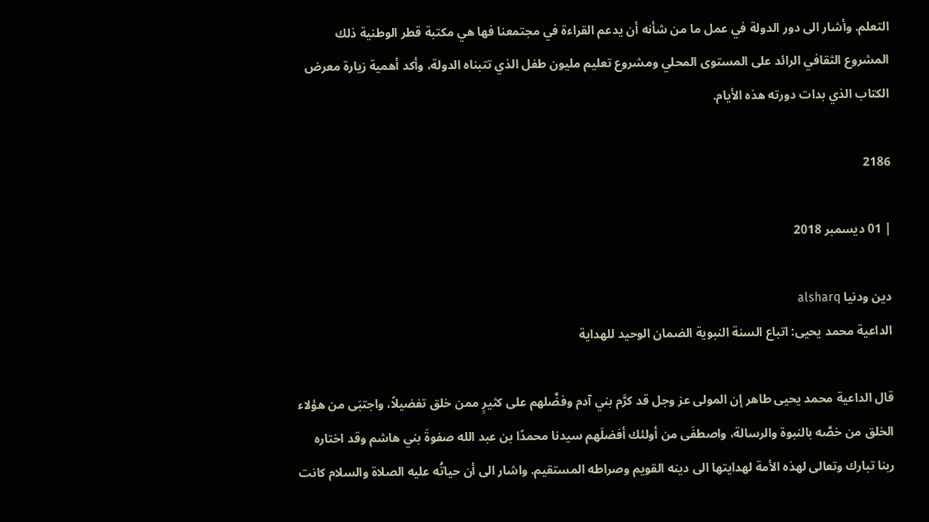التعلم. وأشار الى دور الدولة في عمل ما من شأنه أن يدعم القراءة في مجتمعنا فها هي مكتبة قطر الوطنية ذلك المشروع الثقافي الرائد على المستوى المحلي ومشروع تعليم مليون طفل الذي تتبناه الدولة، وأكد أهمية زيارة معرض الكتاب الذي بدات دورته هذه الأيام.

2186

| 01 ديسمبر 2018

دين ودنيا alsharq
الداعية محمد يحيى: اتباع السنة النبوية الضمان الوحيد للهداية

قال الداعية محمد يحيى طاهر إن المولى عز وجل قد كرَّم بني آدم وفضَّلهم على كثيرٍ ممن خلق تفضيلاً، واجتبَى من هؤلاء الخلق من خصَّه بالنبوة والرسالة، واصطفَى من أولئك أفضلَهم سيدنا محمدًا بن عبد الله صفوةَ بني هاشم وقد اختاره ربنا تبارك وتعالى لهذه الأمة لهدايتها الى دينه القويم وصراطه المستقيم. واشار الى أن حياتُه عليه الصلاة والسلام كانت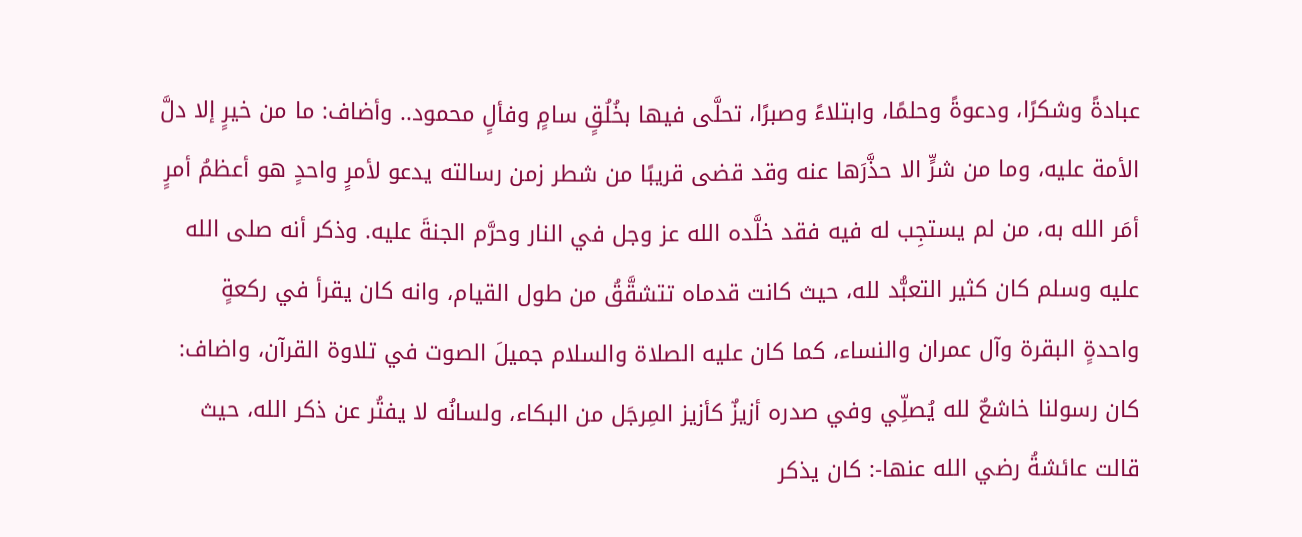عبادةً وشكرًا، ودعوةً وحلمًا، وابتلاءً وصبرًا، تحلَّى فيها بخُلُقٍ سامٍ وفألٍ محمود.. وأضاف: ما من خيرٍ إلا دلَّ الأمة عليه، وما من شرٍّ الا حذَّرَها عنه وقد قضى قريبًا من شطر زمن رسالته يدعو لأمرٍ واحدٍ هو أعظمُ أمرٍ أمَر الله به، من لم يستجِب له فيه فقد خلَّده الله عز وجل في النار وحرَّم الجنةَ عليه. وذكر أنه صلى الله عليه وسلم كان كثير التعبُّد لله، حيث كانت قدماه تتشقَّقُ من طول القيام، وانه كان يقرأ في ركعةٍ واحدةٍ البقرة وآل عمران والنساء، كما كان عليه الصلاة والسلام جميلَ الصوت في تلاوة القرآن، واضاف: كان رسولنا خاشعٌ لله يُصلِّي وفي صدره أزيزٌ كأزيز المِرجَل من البكاء، ولسانُه لا يفتُر عن ذكر الله، حيث قالت عائشةُ رضي الله عنها-: كان يذكر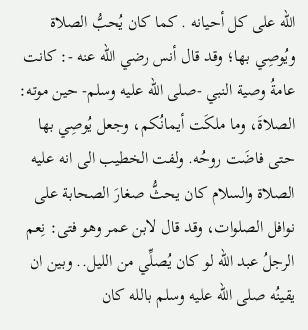الله على كل أحيانه . كما كان يُحبُّ الصلاة ويُوصِي بها؛ وقد قال أنس رضي الله عنه -: كانت عامةُ وصية النبي -صلى الله عليه وسلم- حين موته: الصلاةَ، وما ملكَت أيمانُكم، وجعل يُوصِي بها حتى فاضَت روحُه. ولفت الخطيب الى انه عليه الصلاة والسلام كان يحثُّ صغارَ الصحابة على نوافل الصلوات، وقد قال لابن عمر وهو فتى: نِعم الرجلُ عبد الله لو كان يُصلِّي من الليل.. وبين ان يقينُه صلى الله عليه وسلم بالله كان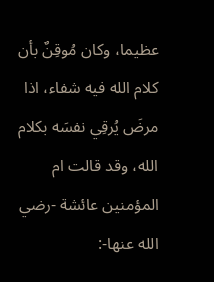عظيما، وكان مُوقِنٌ بأن كلام الله فيه شفاء، اذا مرضَ يُرقِي نفسَه بكلام الله، وقد قالت ام المؤمنين عائشة -رضي الله عنها-: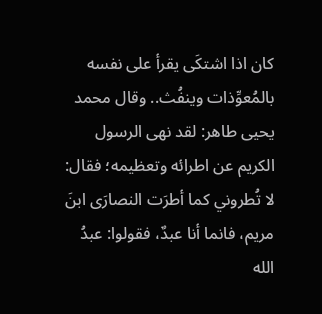كان اذا اشتكَى يقرأ على نفسه بالمُعوِّذات وينفُث.. وقال محمد يحيى طاهر: لقد نهى الرسول الكريم عن اطرائه وتعظيمه؛ فقال: لا تُطروني كما أطرَت النصارَى ابنَ مريم، فانما أنا عبدٌ، فقولوا: عبدُ الله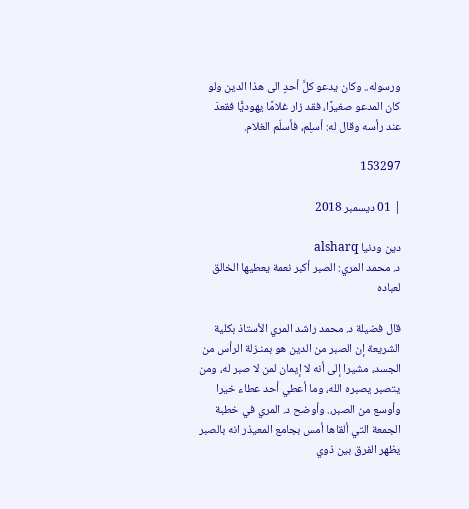ورسوله.. وكان يدعو كلَّ أحدٍ الى هذا الدين ولو كان المدعو صغيرًا، فقد زار غلامًا يهوديًّا فقعدَ عند رأسه وقال له: أسلِم، فأسلَم الغلام.

153297

| 01 ديسمبر 2018

دين ودنيا alsharq
د. محمد المري: الصبر أكبر نعمة يعطيها الخالق لعباده

قال فضيلة د. محمد راشد المري الأستاذ بكلية الشريعة إن الصبر من الدين هو بمنـزلة الرأس من الجسد، مشيرا إلى أنه لا إيمان لمن لا صبر له، ومن يتصبر يصبره الله، وما أعطي أحد عطاء خيرا وأوسع من الصبر،. وأوضح د. المري في خطبة الجمعة التي ألقاها أمس بجامع المعيذر انه بالصبر يظهر الفرق بين ذوي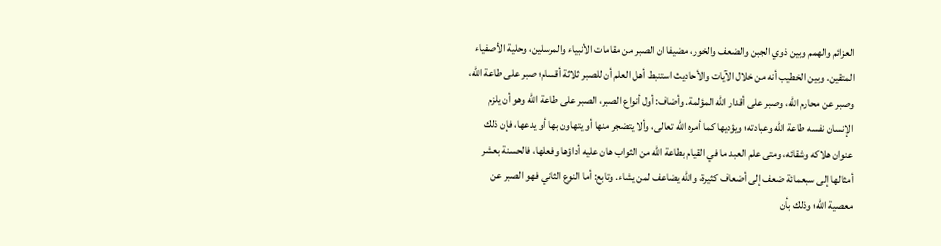العزائم والهمم وبين ذوي الجبن والضعف والخور، مضيفا ان الصبر من مقامات الأنبياء والمرسلين، وحلية الأصفياء المتقين. وبين الخطيب أنه من خلال الآيات والأحاديث استنبط أهل العلم أن للصبر ثلاثة أقسام؛ صبر على طاعة الله، وصبر عن محارم الله، وصبر على أقدار الله المؤلمة. وأضاف: أول أنواع الصبر، الصبر على طاعة الله وهو أن يلزم الإنسان نفسه طاعة الله وعبادته؛ ويؤديها كما أمره الله تعالى، وألا يتضجر منها أو يتهاون بها أو يدعها، فإن ذلك عنوان هلاكه وشقائه، ومتى علم العبد ما في القيام بطاعة الله من الثواب هان عليه أداؤها وفعلها، فالحسنة بعشر أمثالها إلى سبعمائة ضعف إلى أضعاف كثيرة، والله يضاعف لمن يشاء. وتابع: أما النوع الثاني فهو الصبر عن معصية الله؛ وذلك بأن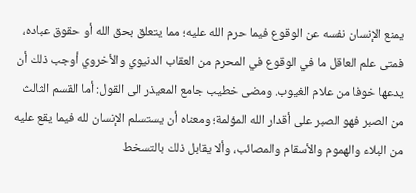يمنع الإنسان نفسه عن الوقوع فيما حرم الله عليه؛ مما يتعلق بحق الله أو حقوق عباده، فمتى علم العاقل ما في الوقوع في المحرم من العقاب الدنيوي والأخروي أوجب ذلك أن يدعها خوفا من علام الغيوب. ومضى خطيب جامع المعيذر الى القول: أما القسم الثالث من الصبر فهو الصبر على أقدار الله المؤلمة؛ ومعناه أن يستسلم الإنسان لله فيما يقع عليه من البلاء والهموم والأسقام والمصائب، وألا يقابل ذلك بالتسخط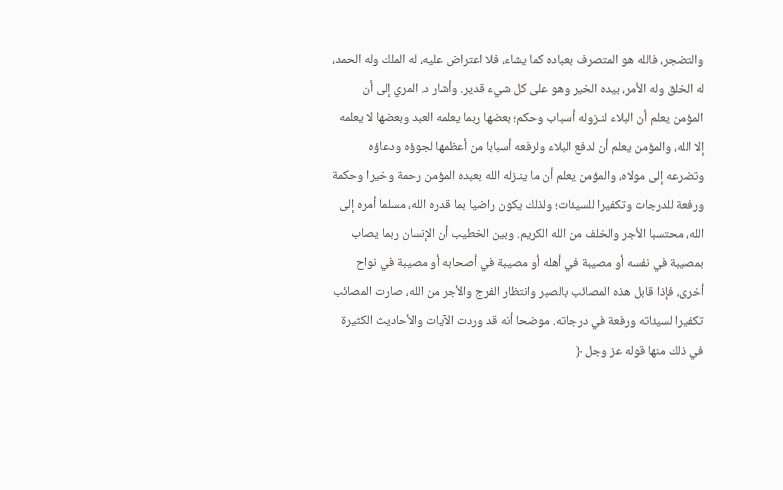والتضجر، فالله هو المتصرف بعباده كما يشاء، فلا اعتراض عليه، له الملك وله الحمد، له الخلق وله الأمر، بيده الخير وهو على كل شيء قدير. وأشار د. المري إلى أن المؤمن يعلم أن البلاء لنـزوله أسباب وحكم؛ بعضها ربما يعلمه العبد وبعضها لا يعلمه إلا الله، والمؤمن يعلم أن لدفع البلاء ولرفعه أسبابا من أعظمها لجوؤه ودعاؤه وتضرعه إلى مولاه، والمؤمن يعلم أن ما ينـزله الله بعبده المؤمن رحمة وخيرا وحكمة ورفعة للدرجات وتكفيرا للسيئات؛ ولذلك يكون راضيا بما قدره الله، مسلما أمره إلى الله، محتسبا الأجر والخلف من الله الكريم. وبين الخطيب أن الإنسان ربما يصاب بمصيبة في نفسه أو مصيبة في أهله أو مصيبة في أصحابه أو مصيبة في نواح أخرى، فإذا قابل هذه المصائب بالصبر وانتظار الفرج والأجر من الله، صارت المصائب تكفيرا لسيئاته ورفعة في درجاته. موضحا أنه قد وردت الآيات والأحاديث الكثيرة في ذلك منها قوله عز وجل ﴿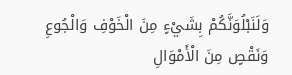وَلَنَبْلُوَنَّكُمْ بِشَيْءٍ مِنَ الْخَوْفِ وَالْجُوعِ وَنَقْصٍ مِنَ الْأَمْوَالِ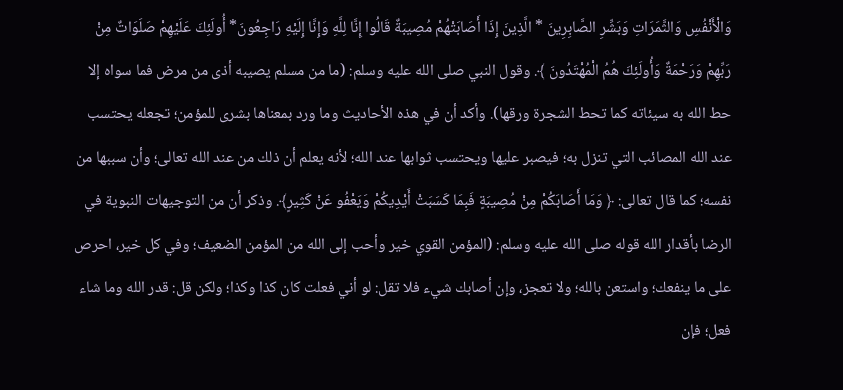وَالْأَنْفُسِ وَالثَّمَرَاتِ وَبَشِّرِ الصَّابِرِينَ * الَّذِينَ إِذَا أَصَابَتْهُمْ مُصِيبَةٌ قَالُوا إِنَّا لِلَّهِ وَإِنَّا إِلَيْهِ رَاجِعُونَ* أُولَئِكَ عَلَيْهِمْ صَلَوَاتٌ مِنْ رَبِّهِمْ وَرَحْمَةٌ وَأُولَئِكَ هُمُ الْمُهْتَدُونَ ﴾. وقول النبي صلى الله عليه وسلم: (ما من مسلم يصيبه أذى من مرض فما سواه إلا حط الله به سيئاته كما تحط الشجرة ورقها). وأكد أن في هذه الأحاديث وما ورد بمعناها بشرى للمؤمن؛ تجعله يحتسب عند الله المصائب التي تنزل به؛ فيصبر عليها ويحتسب ثوابها عند الله؛ لأنه يعلم أن ذلك من عند الله تعالى؛ وأن سببها من نفسه؛ كما قال تعالى: ﴿ وَمَا أَصَابَكُمْ مِنْ مُصِيبَةٍ فَبِمَا كَسَبَتْ أَيْدِيكُمْ وَيَعْفُو عَنْ كَثِيرٍ﴾. وذكر أن من التوجيهات النبوية في الرضا بأقدار الله قوله صلى الله عليه وسلم: (المؤمن القوي خير وأحب إلى الله من المؤمن الضعيف؛ وفي كل خير، احرص على ما ينفعك؛ واستعن بالله؛ ولا تعجز، وإن أصابك شيء فلا تقل: لو أني فعلت كان كذا وكذا؛ ولكن قل: قدر الله وما شاء فعل؛ فإن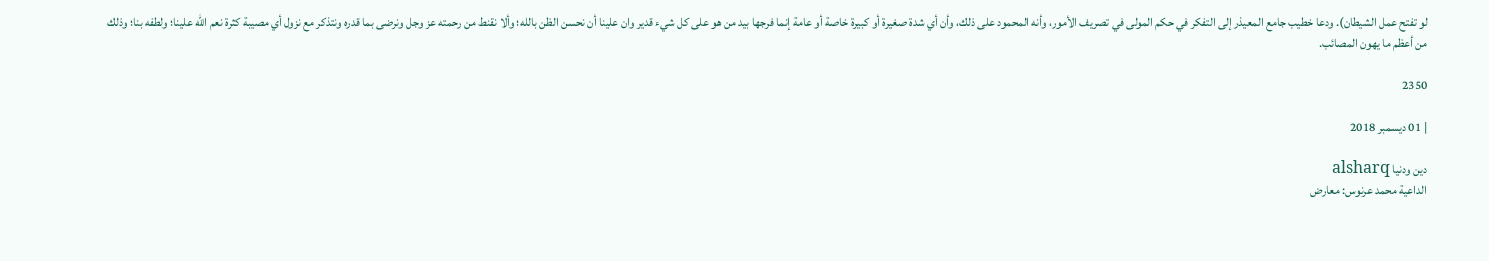لو تفتح عمل الشيطان). ودعا خطيب جامع المعيذر إلى التفكر في حكم المولى في تصريف الأمور، وأنه المحمود على ذلك، وأن أي شدة صغيرة أو كبيرة خاصة أو عامة إنما فرجها بيد من هو على كل شيء قدير وان علينا أن نحسن الظن بالله؛ وألا نقنط من رحمته عز وجل ونرضى بما قدره ونتذكر مع نزول أي مصيبة كثرة نعم الله علينا؛ ولطفه بنا؛ وذلك من أعظم ما يهون المصائب.

2350

| 01 ديسمبر 2018

دين ودنيا alsharq
الداعية محمد عرنوس: معارض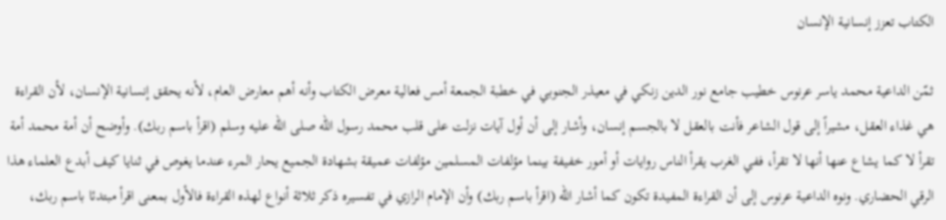الكتاب تعزز إنسانية الإنسان

ثمّن الداعية محمد ياسر عرنوس خطيب جامع نور الدين زنكي في معيذر الجنوبي في خطبة الجمعة أمس فعالية معرض الكتاب وأنه أهم معارض العام، لأنه يحقق إنسانية الإنسان، لأن القراءة هي غذاء العقل، مشيراً إلى قول الشاعر فأنت بالعقل لا بالجسم إنسان، وأشار إلى أن أول آيات نزلت على قلب محمد رسول الله صلى الله عليه وسلم (اقرأ باسم ربك). وأوضح أن أمة محمد أمة تقرأ لا كما يشاع عنها أنها لا تقرأ، ففي الغرب يقرأ الناس روايات أو أمور خفيفة بينما مؤلفات المسلمين مؤلفات عميقة بشهادة الجميع يحار المرء عندما يغوص في ثنايا كيف أبدع العلماء هذا الرقي الحضاري. ونوه الداعية عرنوس إلى أن القراءة المفيدة تكون كما أشار الله (اقرأ باسم ربك) وأن الإمام الرازي في تفسيره ذكر ثلاثة أنواع لهذه القراءة فالأول بمعنى اقرأ مبتدئا باسم ربك،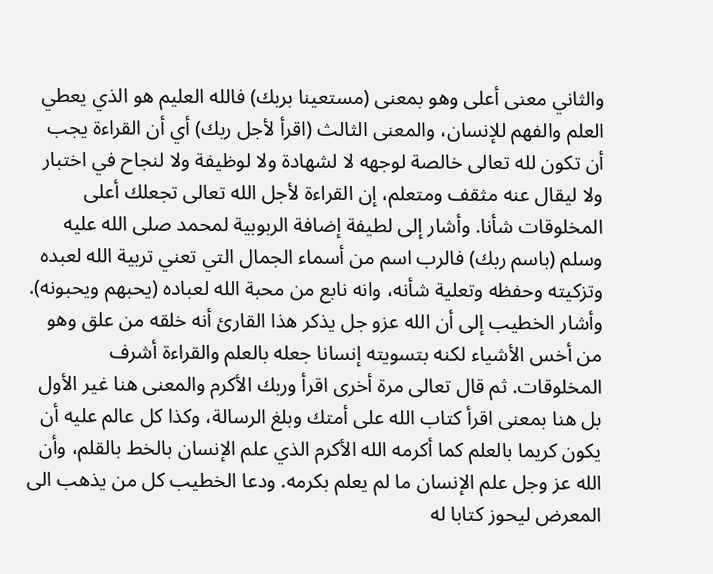والثاني معنى أعلى وهو بمعنى (مستعينا بربك) فالله العليم هو الذي يعطي العلم والفهم للإنسان، والمعنى الثالث (اقرأ لأجل ربك) أي أن القراءة يجب أن تكون لله تعالى خالصة لوجهه لا لشهادة ولا لوظيفة ولا لنجاح في اختبار ولا ليقال عنه مثقف ومتعلم، إن القراءة لأجل الله تعالى تجعلك أعلى المخلوقات شأنا. وأشار إلى لطيفة إضافة الربوبية لمحمد صلى الله عليه وسلم (باسم ربك) فالرب اسم من أسماء الجمال التي تعني تربية الله لعبده وتزكيته وحفظه وتعلية شأنه، وانه نابع من محبة الله لعباده (يحبهم ويحبونه). وأشار الخطيب إلى أن الله عزو جل يذكر هذا القارئ أنه خلقه من علق وهو من أخس الأشياء لكنه بتسويته إنسانا جعله بالعلم والقراءة أشرف المخلوقات. ثم قال تعالى مرة أخرى اقرأ وربك الأكرم والمعنى هنا غير الأول بل هنا بمعنى اقرأ كتاب الله على أمتك وبلغ الرسالة، وكذا كل عالم عليه أن يكون كريما بالعلم كما أكرمه الله الأكرم الذي علم الإنسان بالخط بالقلم، وأن الله عز وجل علم الإنسان ما لم يعلم بكرمه. ودعا الخطيب كل من يذهب الى المعرض ليحوز كتابا له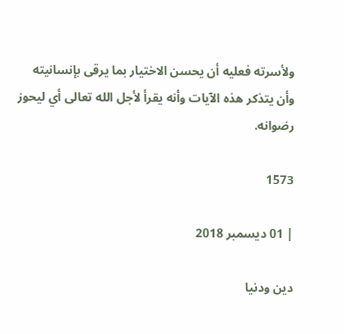ولأسرته فعليه أن يحسن الاختيار بما يرقى بإنسانيته وأن يتذكر هذه الآيات وأنه يقرأ لأجل الله تعالى أي ليحوز رضوانه.

1573

| 01 ديسمبر 2018

دين ودنيا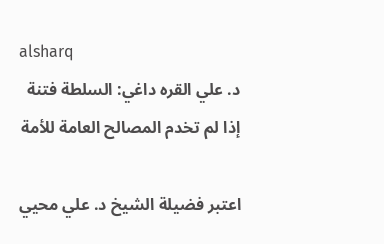alsharq
د. علي القره داغي: السلطة فتنة إذا لم تخدم المصالح العامة للأمة

اعتبر فضيلة الشيخ د. علي محيي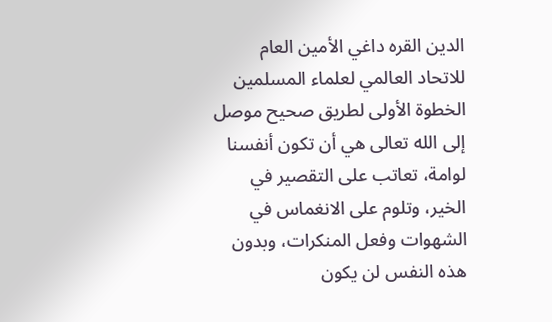الدين القره داغي الأمين العام للاتحاد العالمي لعلماء المسلمين الخطوة الأولى لطريق صحيح موصل إلى الله تعالى هي أن تكون أنفسنا لوامة، تعاتب على التقصير في الخير، وتلوم على الانغماس في الشهوات وفعل المنكرات، وبدون هذه النفس لن يكون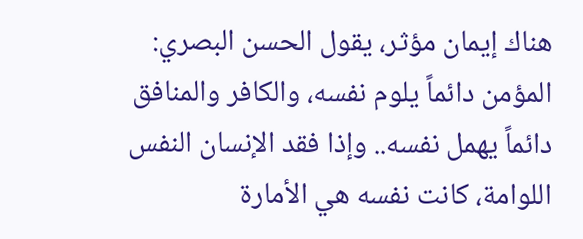هناك إيمان مؤثر، يقول الحسن البصري: المؤمن دائماً يلوم نفسه، والكافر والمنافق دائماً يهمل نفسه.. وإذا فقد الإنسان النفس اللوامة، كانت نفسه هي الأمارة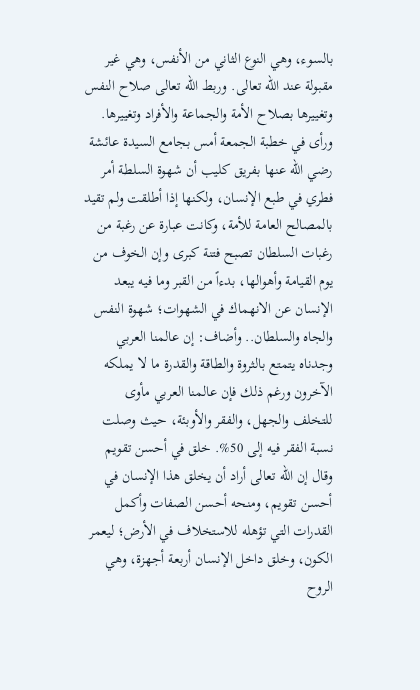بالسوء، وهي النوع الثاني من الأنفس، وهي غير مقبولة عند الله تعالى. وربط الله تعالى صلاح النفس وتغييرها بصلاح الأمة والجماعة والأفراد وتغييرها. ورأى في خطبة الجمعة أمس بجامع السيدة عائشة رضي الله عنها بفريق كليب أن شهوة السلطة أمر فطري في طبع الإنسان، ولكنها إذا أطلقت ولم تقيد بالمصالح العامة للأمة، وكانت عبارة عن رغبة من رغبات السلطان تصبح فتنة كبرى وإن الخوف من يوم القيامة وأهوالها، بدءاً من القبر وما فيه يبعد الإنسان عن الانهماك في الشهوات؛ شهوة النفس والجاه والسلطان.. وأضاف: إن عالمنا العربي وجدناه يتمتع بالثروة والطاقة والقدرة ما لا يملكه الآخرون ورغم ذلك فإن عالمنا العربي مأوى للتخلف والجهل، والفقر والأوبئة، حيث وصلت نسبة الفقر فيه إلى 50%. خلق في أحسن تقويم وقال إن الله تعالى أراد أن يخلق هذا الإنسان في أحسن تقويم، ومنحه أحسن الصفات وأكمل القدرات التي تؤهله للاستخلاف في الأرض؛ ليعمر الكون، وخلق داخل الإنسان أربعة أجهزة، وهي الروح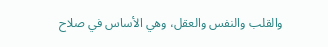والقلب والنفس والعقل، وهي الأساس في صلاح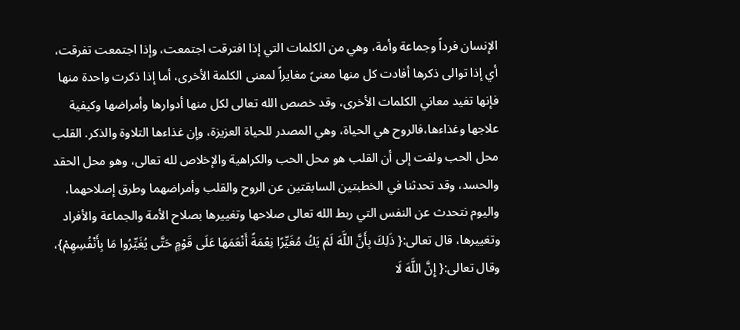الإنسان فرداً وجماعة وأمة، وهي من الكلمات التي إذا افترقت اجتمعت، وإذا اجتمعت تفرقت، أي إذا توالى ذكرها أفادت كل منها معنىً مغايراً لمعنى الكلمة الأخرى، أما إذا ذكرت واحدة منها فإنها تفيد معاني الكلمات الأخرى، وقد خصص الله تعالى لكل منها أدوارها وأمراضها وكيفية علاجها وغذاءها،فالروح هي الحياة، وهي المصدر للحياة العزيزة، وإن غذاءها التلاوة والذكر. القلب محل الحب ولفت إلى أن القلب هو محل الحب والكراهية والإخلاص لله تعالى، وهو محل الحقد والحسد، وقد تحدثنا في الخطبتين السابقتين عن الروح والقلب وأمراضهما وطرق إصلاحهما، واليوم نتحدث عن النفس التي ربط الله تعالى صلاحها وتغييرها بصلاح الأمة والجماعة والأفراد وتغييرها، قال تعالى:{ ذَلِكَ بِأَنَّ اللَّهَ لَمْ يَكُ مُغَيِّرًا نِعْمَةً أَنْعَمَهَا عَلَى قَوْمٍ حَتَّى يُغَيِّرُوا مَا بِأَنْفُسِهِمْ}، وقال تعالى:{ إِنَّ اللَّهَ لَا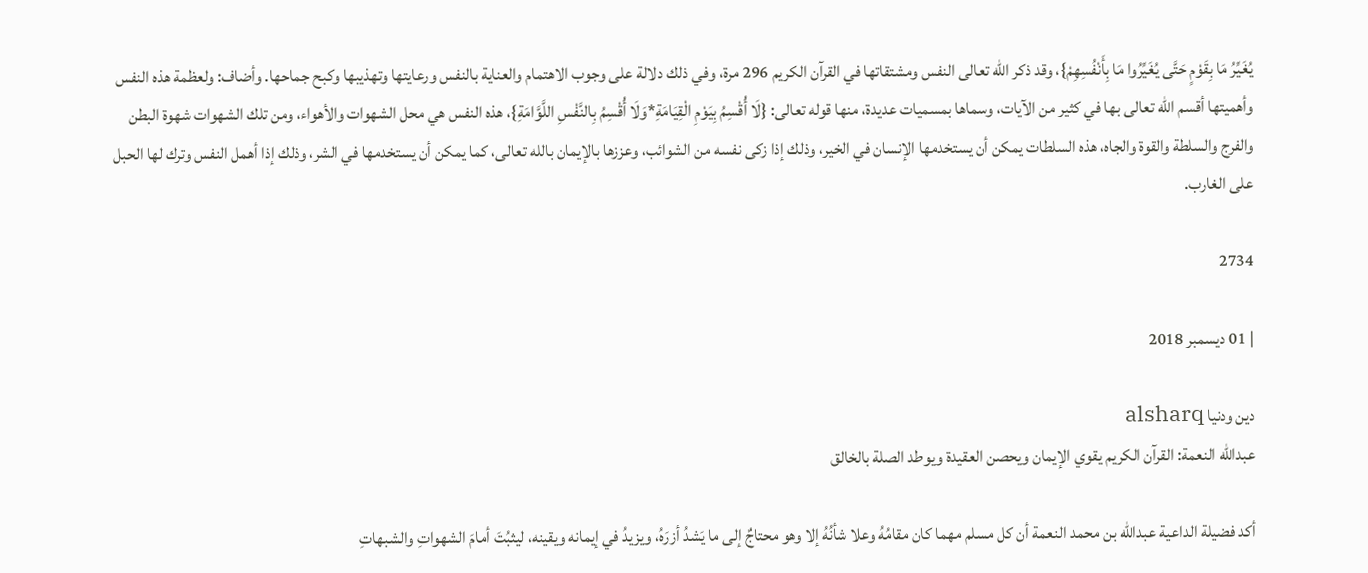يُغَيِّرُ مَا بِقَوْمٍ حَتَّى يُغَيِّرُوا مَا بِأَنْفُسِهِمْ}، وقد ذكر الله تعالى النفس ومشتقاتها في القرآن الكريم 296 مرة، وفي ذلك دلالة على وجوب الاهتمام والعناية بالنفس ورعايتها وتهذيبها وكبح جماحها. وأضاف: ولعظمة هذه النفس وأهميتها أقسم الله تعالى بها في كثير من الآيات، وسماها بمسميات عديدة، منها قوله تعالى: {لَا أُقْسِمُ بِيَوْمِ الْقِيَامَةِ*وَلَا أُقْسِمُ بِالنَّفْسِ اللَّوَّامَةِ}، هذه النفس هي محل الشهوات والأهواء، ومن تلك الشهوات شهوة البطن والفرج والسلطة والقوة والجاه، هذه السلطات يمكن أن يستخدمها الإنسان في الخير، وذلك إذا زكى نفسه من الشوائب، وعززها بالإيمان بالله تعالى، كما يمكن أن يستخدمها في الشر، وذلك إذا أهمل النفس وترك لها الحبل على الغارب.

2734

| 01 ديسمبر 2018

دين ودنيا alsharq
عبدالله النعمة: القرآن الكريم يقوي الإيمان ويحصن العقيدة ويوطد الصلة بالخالق

أكد فضيلة الداعية عبدالله بن محمد النعمة أن كل مسلم مهما كان مقامُهُ وعلا شأنُهُ إلا وهو محتاجٌ إلى ما يَشدُ أزرَهُ، ويزيدُ في إيمانه ويقينه، ليثبُتَ أمامَ الشهواتِ والشبهاتِ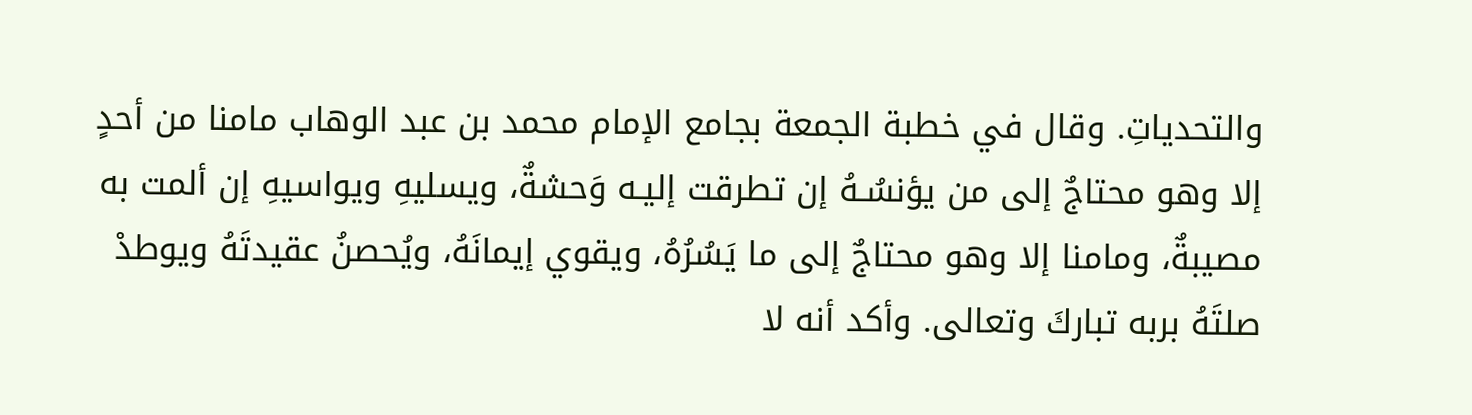والتحدياتِ. وقال في خطبة الجمعة بجامع الإمام محمد بن عبد الوهاب مامنا من أحدٍ إلا وهو محتاجٌ إلى من يؤنسُـهُ إن تطرقت إليـه وَحشةٌ، ويسليهِ ويواسيهِ إن ألمت به مصيبةٌ، ومامنا إلا وهو محتاجٌ إلى ما يَسُرُهُ، ويقوي إيمانَهُ، ويُحصنُ عقيدتَهُ ويوطدْ صلتَهُ بربه تباركَ وتعالى. وأكد أنه لا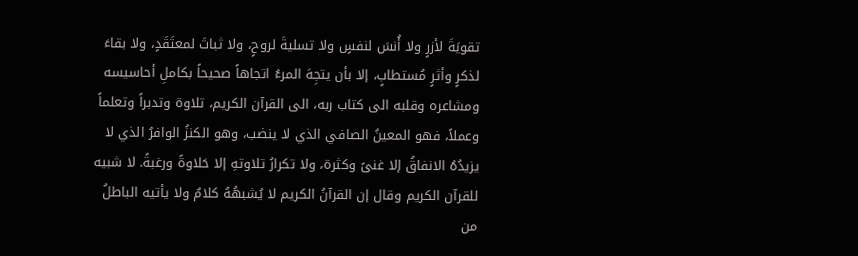تقويَةَ لأزرٍ ولا أُنسَ لنفسٍ ولا تسليةَ لروحٍ، ولا ثباتَ لمعتَقَدٍ، ولا بقاءَ لذكرٍ وأثرٍ مُستطابٍ، إلا بأن يتجِهَ المرءُ اتجاهاً صحيحاً بكاملِ أحاسيسه ومشاعره وقلبه الى كتاب ربه، الى القرآن الكريم، تلاوة وتدبراً وتعلماً وعملاً، فهو المعينُ الصافي الذي لا ينضب، وهو الكنزُ الوافرُ الذي لا يزيدُهُ الانفاقُ إلا غنىً وكثرة، ولا تكرارُ تلاوتهِ إلا حَلاوةً ورغبةً. لا شبيه للقرآن الكريم وقال إن القرآنُ الكريم لا يُشبهُهُ كلامٌ ولا يأتيه الباطلُ من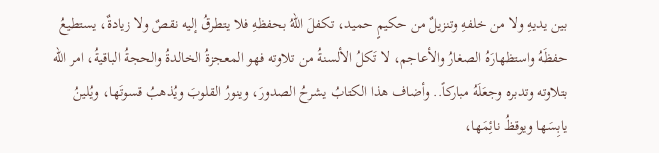بين يديهِ ولا من خلفهِ وتنزيلٌ من حكيمٍ حميد، تكفلَ اللهُ بحفظهِ فلا يتطرقُ إليه نقصٌ ولا زيادةٌ، يستطيعُ حفظَهُ واستظهارَهُ الصغارُ والأعاجم، لا تَكلُ الألسنةُ من تلاوته فهو المعجزةُ الخالدةُ والحجةُ الباقيةُ، امر الله بتلاوته وتدبره وجعَلَهُ مباركاً.. وأضاف هذا الكتابُ يشرحُ الصدورَ، وينورُ القلوبَ ويُذهبُ قسوتَها، ويُلينُ يابِسَها ويوقظُ نائِمَها،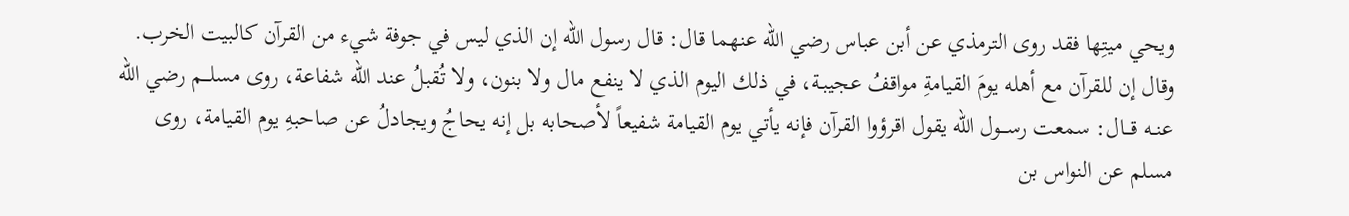ويحي ميتِها فقد روى الترمذي عن أبن عباس رضي الله عنهما قال: قال رسول الله إن الذي ليس في جوفة شيء من القرآن كالبيت الخرب. وقال إن للقرآن مع أهله يومَ القيامةِ مواقفُ عجيبـة، في ذلك اليوم الذي لا ينفع مال ولا بنون، ولا تُقبلُ عند الله شفاعة، روى مسلـــم رضي الله عنــه قـــال: سمعت رســـول الله يقول اقرؤوا القرآن فإنه يأتي يوم القيامة شفيعاً لأصحابه بل إنه يحاجُ ويجادلُ عن صاحبهِ يوم القيامة، روى مسلم عن النواس بن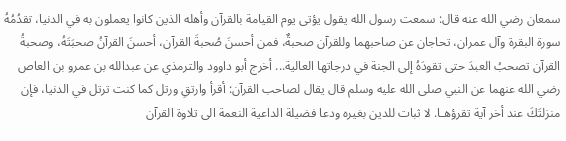سمعان رضي الله عنه قال: سمعت رسول الله يقول يؤتى يوم القيامة بالقرآن وأهله الذين كانوا يعملون به في الدنيا، تقدُمُهُ سورة البقرة وآل عمران، تحاجان عن صاحبهما وللقرآن صحبةٌ، فمن أحسنَ صُحبةَ القرآن، أحسنَ القرآنُ صحبَتَهُ، وصحبةُ القرآن تصحبُ العبدَ حتى تقودَهُ إلى الجنة في درجاتها العالية... أخرج أبو داوود والترمذي عن عبدالله بن عمرو بن العاص رضي الله عنهما عن النبي صلى الله عليه وسلم قال يقال لصاحب القرآن: أقرأ وارتقِ ورتل كما كنت ترتل في الدنيا، فإن منزلتَكَ عند أخر آية تقرؤهـا. لا ثبات للدين بغيره ودعا فضيلة الداعية النعمة الى تلاوة القرآن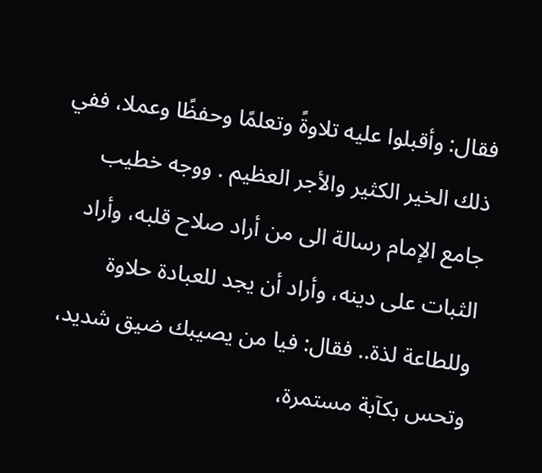فقال: وأقبلوا عليه تلاوةً وتعلمًا وحفظًا وعملا، ففي ذلك الخير الكثير والأجر العظيم . ووجه خطيب جامع الإمام رسالة الى من أراد صلاح قلبه، وأراد الثبات على دينه، وأراد أن يجد للعبادة حلاوة وللطاعة لذة.. فقال: فيا من يصيبك ضيق شديد، وتحس بكآبة مستمرة،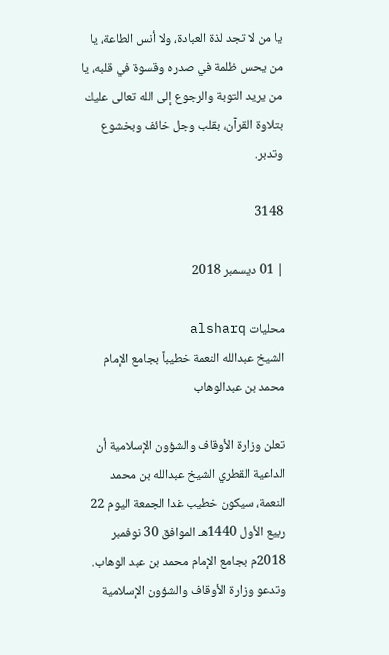يا من لا تجد لذة العبادة، ولا أنس الطاعة، يا من يحس ظلمة في صدره وقسوة في قلبه، يا من يريد التوبة والرجوع إلى الله تعالى عليك بتلاوة القرآن، بقلب وجل خائف وبخشوع وتدبر.

3148

| 01 ديسمبر 2018

محليات alsharq
الشيخ عبدالله النعمة خطيباً بجامع الإمام محمد بن عبدالوهاب

تعلن وزارة الأوقاف والشؤون الإسلامية أن الداعية القطري الشيخ عبدالله بن محمد النعمة، سيكون خطيب غدا الجمعة اليوم 22 ربيع الأول 1440هـ الموافق 30 نوفمبر 2018م بجامع الإمام محمد بن عبد الوهاب. وتدعو وزارة الأوقاف والشؤون الإسلامية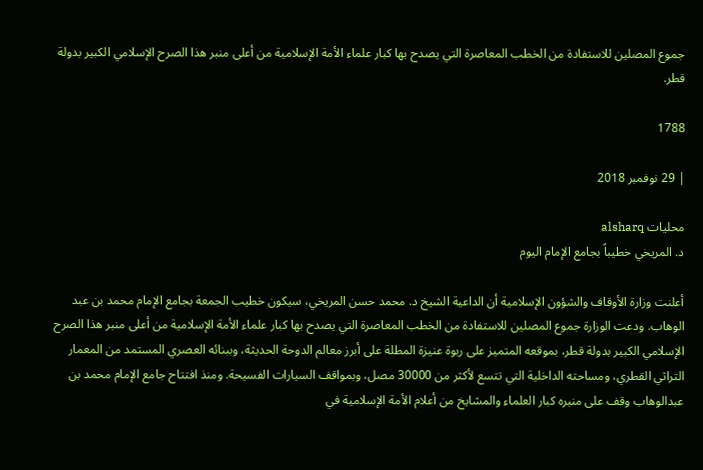جموع المصلين للاستفادة من الخطب المعاصرة التي يصدح بها كبار علماء الأمة الإسلامية من أعلى منبر هذا الصرح الإسلامي الكبير بدولة قطر.

1788

| 29 نوفمبر 2018

محليات alsharq
د. المريخي خطيباً بجامع الإمام اليوم

أعلنت وزارة الأوقاف والشؤون الإسلامية أن الداعية الشيخ د. محمد حسن المريخي، سيكون خطيب الجمعة بجامع الإمام محمد بن عبد الوهاب. ودعت الوزارة جموع المصلين للاستفادة من الخطب المعاصرة التي يصدح بها كبار علماء الأمة الإسلامية من أعلى منبر هذا الصرح الإسلامي الكبير بدولة قطر، بموقعه المتميز على ربوة عنيزة المطلة على أبرز معالم الدوحة الحديثة، وببنائه العصري المستمد من المعمار التراثي القطري، ومساحته الداخلية التي تتسع لأكثر من 30000 مصل، وبمواقف السيارات الفسيحة. ومنذ افتتاح جامع الإمام محمد بن عبدالوهاب وقف على منبره كبار العلماء والمشايخ من أعلام الأمة الإسلامية في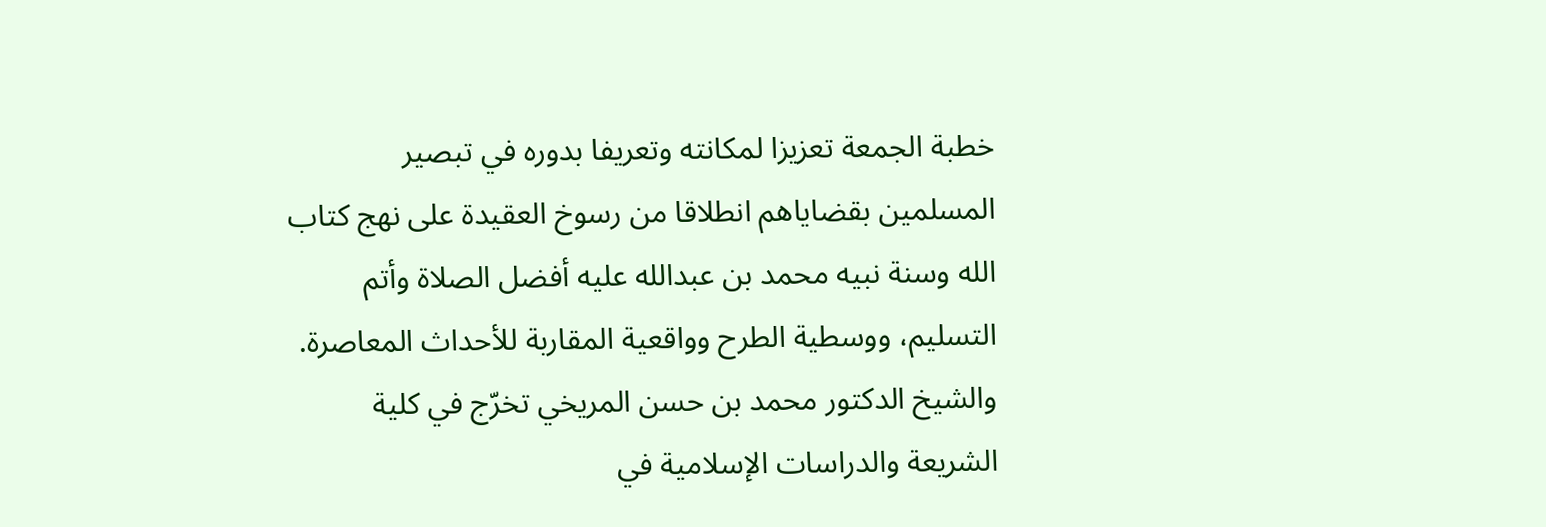خطبة الجمعة تعزيزا لمكانته وتعريفا بدوره في تبصير المسلمين بقضاياهم انطلاقا من رسوخ العقيدة على نهج كتاب الله وسنة نبيه محمد بن عبدالله عليه أفضل الصلاة وأتم التسليم، ووسطية الطرح وواقعية المقاربة للأحداث المعاصرة. والشيخ الدكتور محمد بن حسن المريخي تخرّج في كلية الشريعة والدراسات الإسلامية في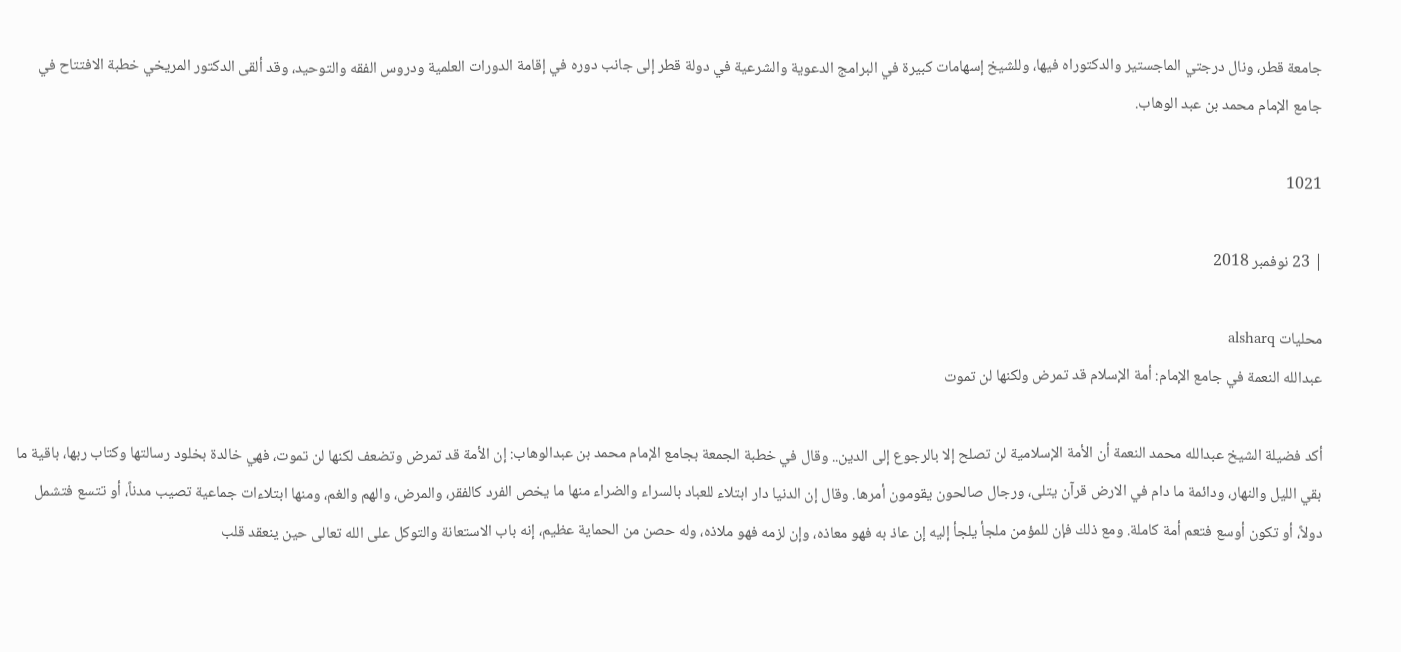جامعة قطر، ونال درجتي الماجستير والدكتوراه فيها، وللشيخ إسهامات كبيرة في البرامج الدعوية والشرعية في دولة قطر إلى جانب دوره في إقامة الدورات العلمية ودروس الفقه والتوحيد، وقد ألقى الدكتور المريخي خطبة الافتتاح في جامع الإمام محمد بن عبد الوهاب.

1021

| 23 نوفمبر 2018

محليات alsharq
عبدالله النعمة في جامع الإمام: أمة الإسلام قد تمرض ولكنها لن تموت

أكد فضيلة الشيخ عبدالله محمد النعمة أن الأمة الإسلامية لن تصلح إلا بالرجوع إلى الدين.. وقال في خطبة الجمعة بجامع الإمام محمد بن عبدالوهاب: إن الأمة قد تمرض وتضعف لكنها لن تموت، فهي خالدة بخلود رسالتها وكتاب ربها، باقية ما بقي الليل والنهار، ودائمة ما دام في الارض قرآن يتلى، ورجال صالحون يقومون أمرها. وقال إن الدنيا دار ابتلاء للعباد بالسراء والضراء منها ما يخص الفرد كالفقر، والمرض، والهم والغم، ومنها ابتلاءات جماعية تصيب مدناً، أو تتسع فتشمل دولاً، أو تكون أوسع فتعم أمة كاملة. ومع ذلك فإن للمؤمن ملجأ يلجأ إليه إن عاذ به فهو معاذه، وإن لزمه فهو ملاذه، وله حصن من الحماية عظيم، إنه باب الاستعانة والتوكل على الله تعالى حين ينعقد قلب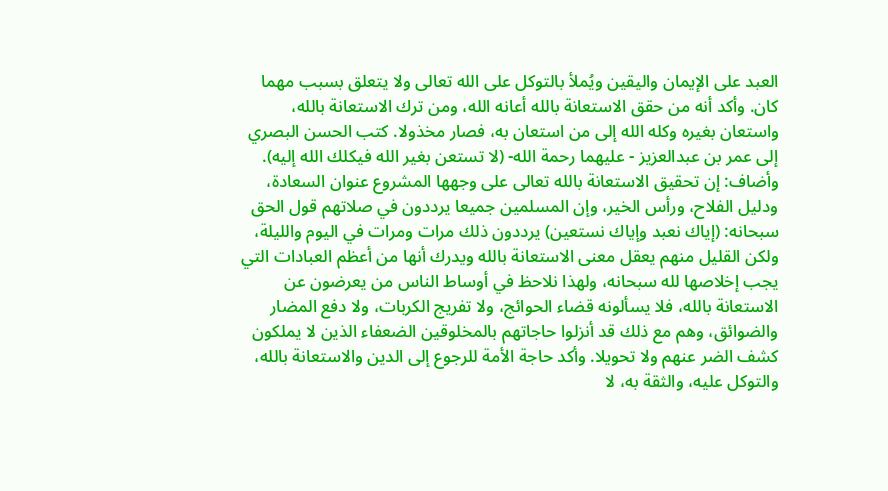العبد على الإيمان واليقين ويُملأ بالتوكل على الله تعالى ولا يتعلق بسبب مهما كان. وأكد أنه من حقق الاستعانة بالله أعانه الله، ومن ترك الاستعانة بالله، واستعان بغيره وكله الله إلى من استعان به، فصار مخذولا. كتب الحسن البصري إلى عمر بن عبدالعزيز - عليهما رحمة الله- (لا تستعن بغير الله فيكلك الله إليه). وأضاف: إن تحقيق الاستعانة بالله تعالى على وجهها المشروع عنوان السعادة، ودليل الفلاح، ورأس الخير، وإن المسلمين جميعا يرددون في صلاتهم قول الحق سبحانه: (إياك نعبد وإياك نستعين) يرددون ذلك مرات ومرات في اليوم والليلة، ولكن القليل منهم يعقل معنى الاستعانة بالله ويدرك أنها من أعظم العبادات التي يجب إخلاصها لله سبحانه، ولهذا نلاحظ في أوساط الناس من يعرضون عن الاستعانة بالله، فلا يسألونه قضاء الحوائج، ولا تفريج الكربات، ولا دفع المضار والضوائق، وهم مع ذلك قد أنزلوا حاجاتهم بالمخلوقين الضعفاء الذين لا يملكون كشف الضر عنهم ولا تحويلا. وأكد حاجة الأمة للرجوع إلى الدين والاستعانة بالله، والتوكل عليه، والثقة به، لا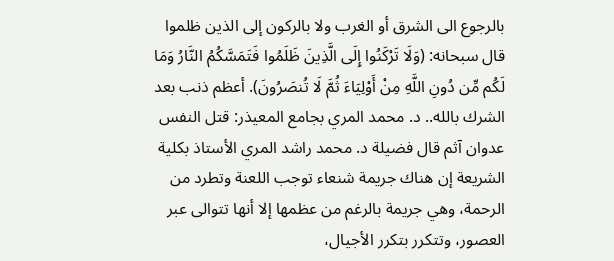بالرجوع الى الشرق أو الغرب ولا بالركون إلى الذين ظلموا قال سبحانه: (وَلَا تَرْكَنُوا إِلَى الَّذِينَ ظَلَمُوا فَتَمَسَّكُمُ النَّارُ وَمَا لَكُم مِّن دُونِ اللَّهِ مِنْ أَوْلِيَاءَ ثُمَّ لَا تُنصَرُونَ). أعظم ذنب بعد الشرك بالله.. د. محمد المري بجامع المعيذر: قتل النفس عدوان آثم قال فضيلة د. محمد راشد المري الأستاذ بكلية الشريعة إن هناك جريمة شنعاء توجب اللعنة وتطرد من الرحمة، وهي جريمة بالرغم من عظمها إلا أنها تتوالى عبر العصور، وتتكرر بتكرر الأجيال،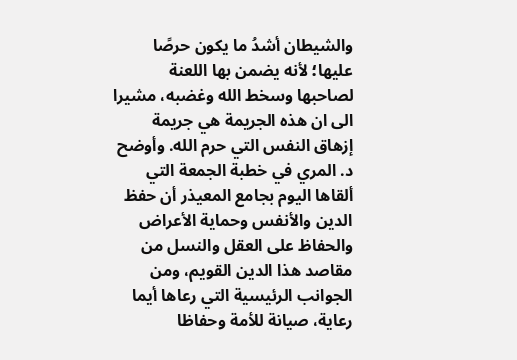والشيطان أشدُ ما يكون حرصًا عليها؛ لأنه يضمن بها اللعنة لصاحبها وسخط الله وغضبه، مشيرا الى ان هذه الجريمة هي جريمة إزهاق النفس التي حرم الله. وأوضح د. المري في خطبة الجمعة التي ألقاها اليوم بجامع المعيذر أن حفظ الدين والأنفس وحماية الأعراض والحفاظ على العقل والنسل من مقاصد هذا الدين القويم، ومن الجوانب الرئيسية التي رعاها أيما رعاية، صيانة للأمة وحفاظا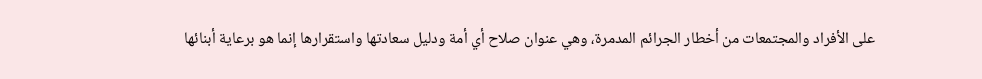على الأفراد والمجتمعات من أخطار الجرائم المدمرة، وهي عنوان صلاح أي أمة ودليل سعادتها واستقرارها إنما هو برعاية أبنائها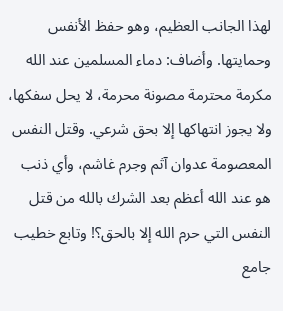لهذا الجانب العظيم، وهو حفظ الأنفس وحمايتها. وأضاف: دماء المسلمين عند الله مكرمة محترمة مصونة محرمة، لا يحل سفكها، ولا يجوز انتهاكها إلا بحق شرعي. وقتل النفس المعصومة عدوان آثم وجرم غاشم، وأي ذنب هو عند الله أعظم بعد الشرك بالله من قتل النفس التي حرم الله إلا بالحق؟! وتابع خطيب جامع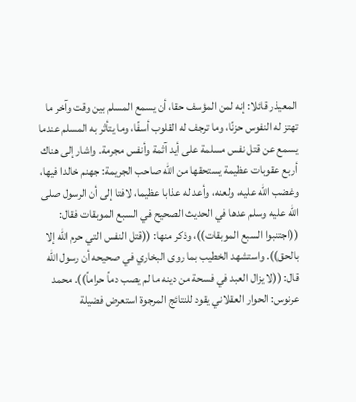المعيذر قائلا: إنه لمن المؤسف حقا، أن يسمع المسلم بين وقت وآخر ما تهتز له النفوس حزنًا، وما ترجف له القلوب أسفًا، وما يتأثر به المسلم عندما يسمع عن قتل نفس مسلمة على أيد آثمة وأنفس مجرمة. واشار إلى هناك أربع عقوبات عظيمة يستحقها من الله صاحب الجريمة: جهنم خالدا فيها، وغضب الله عليه، ولعنه، وأعد له عذابا عظيما، لافتا إلى أن الرسول صلى الله عليه وسلم عدها في الحديث الصحيح في السبع الموبقات فقال: ((اجتنبوا السبع الموبقات))، وذكر منها: ((قتل النفس التي حرم الله إلا بالحق)). واستشهد الخطيب بما روى البخاري في صحيحه أن رسول الله قال: ((لا يزال العبد في فسحة من دينه ما لم يصب دماً حراماً)). محمد عرنوس: الحوار العقلاني يقود للنتائج المرجوة استعرض فضيلة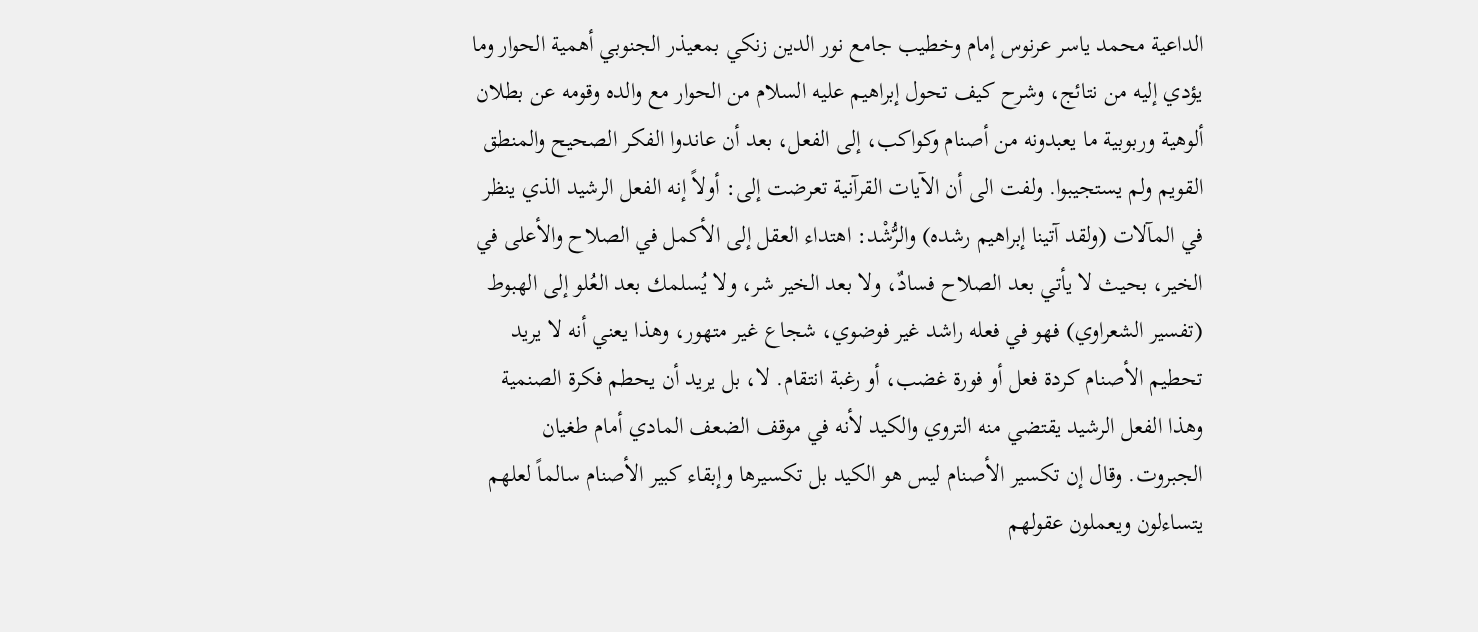الداعية محمد ياسر عرنوس إمام وخطيب جامع نور الدين زنكي بمعيذر الجنوبي أهمية الحوار وما يؤدي إليه من نتائج، وشرح كيف تحول إبراهيم عليه السلام من الحوار مع والده وقومه عن بطلان ألوهية وربوبية ما يعبدونه من أصنام وكواكب، إلى الفعل، بعد أن عاندوا الفكر الصحيح والمنطق القويم ولم يستجيبوا. ولفت الى أن الآيات القرآنية تعرضت إلى: أولاً إنه الفعل الرشيد الذي ينظر في المآلات (ولقد آتينا إبراهيم رشده) والرُّشْد: اهتداء العقل إلى الأكمل في الصلاح والأعلى في الخير، بحيث لا يأتي بعد الصلاح فسادٌ، ولا بعد الخير شر، ولا يُسلمك بعد العُلو إلى الهبوط (تفسير الشعراوي) فهو في فعله راشد غير فوضوي، شجاع غير متهور، وهذا يعني أنه لا يريد تحطيم الأصنام كردة فعل أو فورة غضب، أو رغبة انتقام. لا، بل يريد أن يحطم فكرة الصنمية وهذا الفعل الرشيد يقتضي منه التروي والكيد لأنه في موقف الضعف المادي أمام طغيان الجبروت. وقال إن تكسير الأصنام ليس هو الكيد بل تكسيرها وإبقاء كبير الأصنام سالماً لعلهم يتساءلون ويعملون عقولهم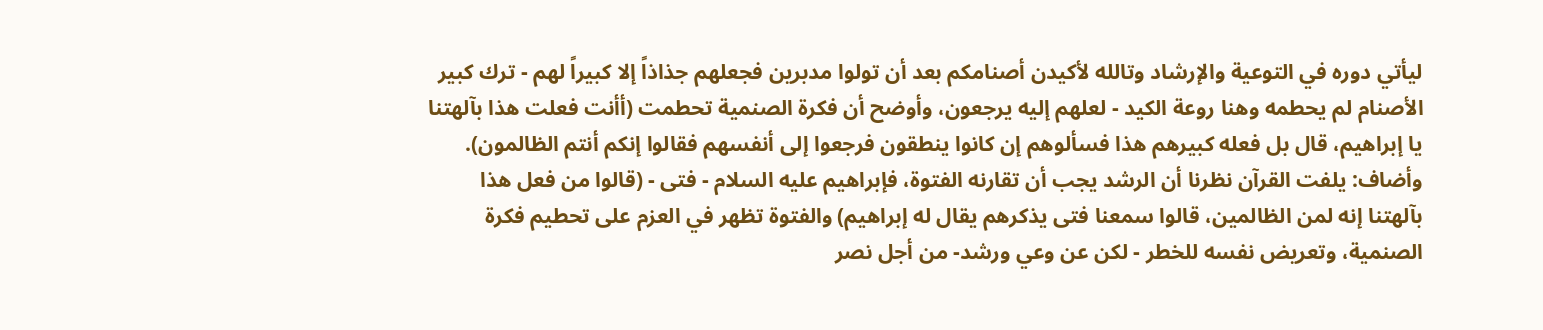ليأتي دوره في التوعية والإرشاد وتالله لأكيدن أصنامكم بعد أن تولوا مدبرين فجعلهم جذاذاً إلا كبيراً لهم - ترك كبير الأصنام لم يحطمه وهنا روعة الكيد - لعلهم إليه يرجعون، وأوضح أن فكرة الصنمية تحطمت (أأنت فعلت هذا بآلهتنا يا إبراهيم، قال بل فعله كبيرهم هذا فسألوهم إن كانوا ينطقون فرجعوا إلى أنفسهم فقالوا إنكم أنتم الظالمون). وأضاف: يلفت القرآن نظرنا أن الرشد يجب أن تقارنه الفتوة، فإبراهيم عليه السلام - فتى - (قالوا من فعل هذا بآلهتنا إنه لمن الظالمين، قالوا سمعنا فتى يذكرهم يقال له إبراهيم) والفتوة تظهر في العزم على تحطيم فكرة الصنمية، وتعريض نفسه للخطر - لكن عن وعي ورشد- من أجل نصر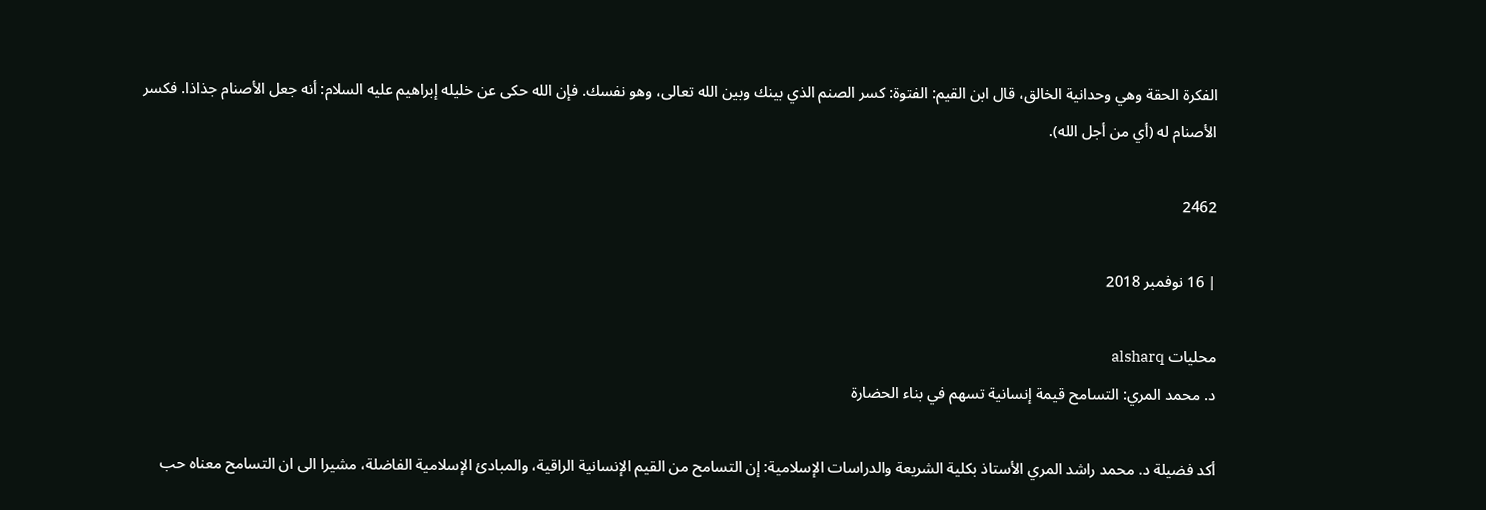الفكرة الحقة وهي وحدانية الخالق، قال ابن القيم: الفتوة: كسر الصنم الذي بينك وبين الله تعالى، وهو نفسك. فإن الله حكى عن خليله إبراهيم عليه السلام: أنه جعل الأصنام جذاذا. فكسر الأصنام له (أي من أجل الله).

2462

| 16 نوفمبر 2018

محليات alsharq
د. محمد المري: التسامح قيمة إنسانية تسهم في بناء الحضارة

أكد فضيلة د. محمد راشد المري الأستاذ بكلية الشريعة والدراسات الإسلامية: إن التسامح من القيم الإنسانية الراقية، والمبادئ الإسلامية الفاضلة، مشيرا الى ان التسامح معناه حب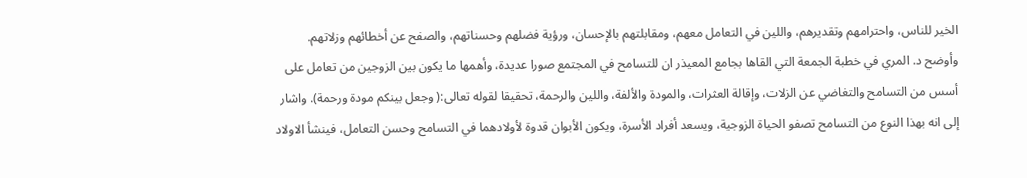الخير للناس، واحترامهم وتقديرهم، واللين في التعامل معهم، ومقابلتهم بالإحسان، ورؤية فضلهم وحسناتهم، والصفح عن أخطائهم وزلاتهم. وأوضح د. المري في خطبة الجمعة التي القاها بجامع المعيذر ان للتسامح في المجتمع صورا عديدة، وأهمها ما يكون بين الزوجين من تعامل على أسس من التسامح والتغاضي عن الزلات، وإقالة العثرات، والمودة والألفة، واللين والرحمة، تحقيقا لقوله تعالى:( وجعل بينكم مودة ورحمة). واشار إلى انه بهذا النوع من التسامح تصفو الحياة الزوجية، ويسعد أفراد الأسرة، ويكون الأبوان قدوة لأولادهما في التسامح وحسن التعامل، فينشأ الاولاد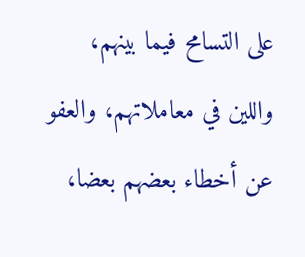على التسامح فيما بينهم، واللين في معاملاتهم، والعفو عن أخطاء بعضهم بعضا،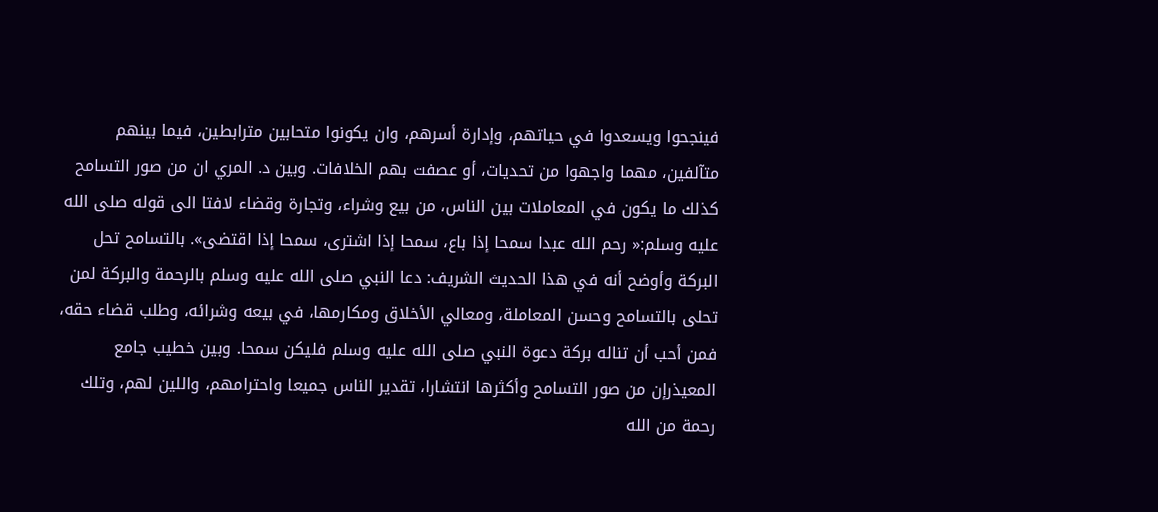فينجحوا ويسعدوا في حياتهم، وإدارة أسرهم، وان يكونوا متحابين مترابطين، فيما بينهم متآلفين، مهما واجهوا من تحديات، أو عصفت بهم الخلافات. وبين د. المري ان من صور التسامح كذلك ما يكون في المعاملات بين الناس، من بيع وشراء، وتجارة وقضاء لافتا الى قوله صلى الله عليه وسلم:« رحم الله عبدا سمحا إذا باع، سمحا إذا اشترى، سمحا إذا اقتضى». بالتسامح تحل البركة وأوضح أنه في هذا الحديث الشريف: دعا النبي صلى الله عليه وسلم بالرحمة والبركة لمن تحلى بالتسامح وحسن المعاملة، ومعالي الأخلاق ومكارمها، في بيعه وشرائه، وطلب قضاء حقه، فمن أحب أن تناله بركة دعوة النبي صلى الله عليه وسلم فليكن سمحا. وبين خطيب جامع المعيذرإن من صور التسامح وأكثرها انتشارا، تقدير الناس جميعا واحترامهم، واللين لهم، وتلك رحمة من الله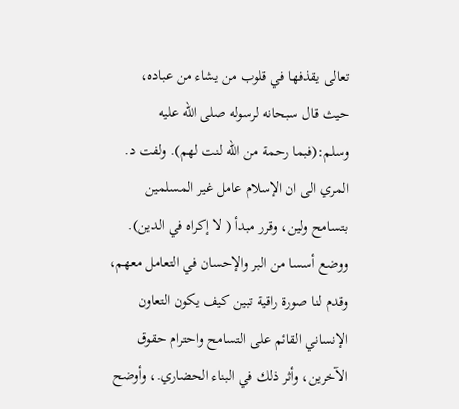تعالى يقذفها في قلوب من يشاء من عباده، حيث قال سبحانه لرسوله صلى الله عليه وسلم:(فبما رحمة من الله لنت لهم). ولفت د. المري الى ان الإسلام عامل غير المسلمين بتسامح ولين، وقرر مبدأ ( لا إكراه في الدين). ووضع أسسا من البر والإحسان في التعامل معهم، وقدم لنا صورة راقية تبين كيف يكون التعاون الإنساني القائم على التسامح واحترام حقوق الآخرين، وأثر ذلك في البناء الحضاري.، وأوضح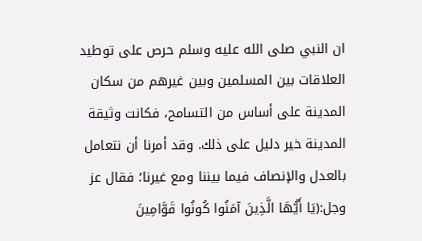ان النبي صلى الله عليه وسلم حرص على توطيد العلاقات بين المسلمين وبين غيرهم من سكان المدينة على أساس من التسامح، فكانت وثيقة المدينة خير دليل على ذلك. وقد أمرنا أن نتعامل بالعدل والإنصاف فيما بيننا ومع غيرنا؛ فقال عز وجل:(يَا أَيُّهَا الَّذِينَ آمَنُوا كُونُوا قَوَّامِينَ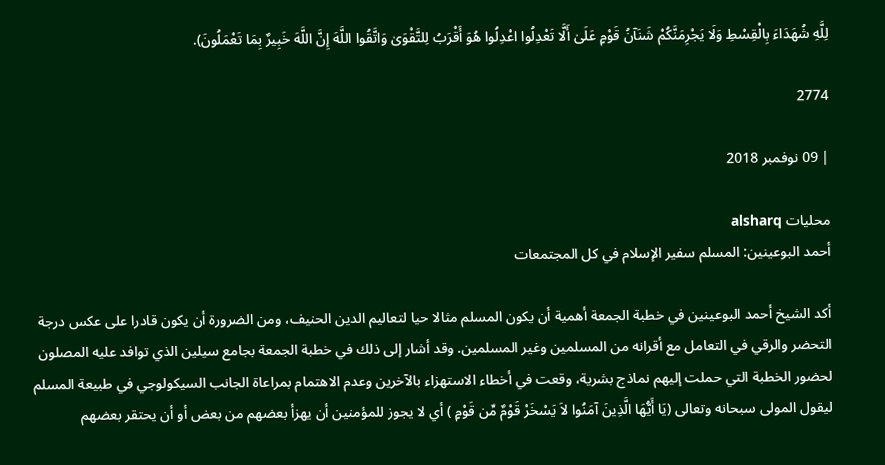لِلَّهِ شُهَدَاءَ بِالْقِسْطِ وَلَا يَجْرِمَنَّكُمْ شَنَآنُ قَوْمٍ عَلَىٰ أَلَّا تَعْدِلُوا اعْدِلُوا هُوَ أَقْرَبُ لِلتَّقْوَىٰ وَاتَّقُوا اللَّهَ إِنَّ اللَّهَ خَبِيرٌ بِمَا تَعْمَلُونَ).

2774

| 09 نوفمبر 2018

محليات alsharq
أحمد البوعينين: المسلم سفير الإسلام في كل المجتمعات

أكد الشيخ أحمد البوعينين في خطبة الجمعة أهمية أن يكون المسلم مثالا حيا لتعاليم الدين الحنيف، ومن الضرورة أن يكون قادرا على عكس درجة التحضر والرقي في التعامل مع أقرانه من المسلمين وغير المسلمين. وقد أشار إلى ذلك في خطبة الجمعة بجامع سيلين الذي توافد عليه المصلون لحضور الخطبة التي حملت إليهم نماذج بشرية، وقعت في أخطاء الاستهزاء بالآخرين وعدم الاهتمام بمراعاة الجانب السيكولوجي في طبيعة المسلم ليقول المولى سبحانه وتعالى (يَا أَيُّهَا الَّذِينَ آمَنُوا لاَ يَسْخَرْ قَوْمٌ مِّن قَوْمٍ ) أي لا يجوز للمؤمنين أن يهزأ بعضهم من بعض أو أن يحتقر بعضهم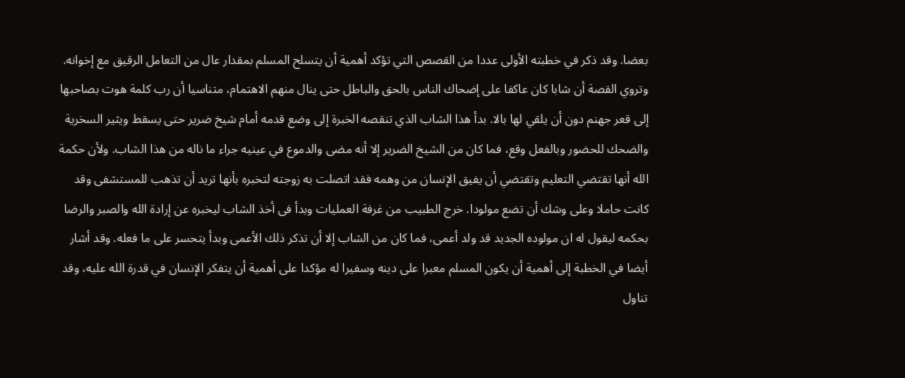بعضا. وقد ذكر في خطبته الأولى عددا من القصص التي تؤكد أهمية أن يتسلح المسلم بمقدار عال من التعامل الرقيق مع إخوانه. وتروي القصة أن شابا كان عاكفا على إضحاك الناس بالحق والباطل حتى ينال منهم الاهتمام، متناسيا أن رب كلمة هوت بصاحبها إلى قعر جهنم دون أن يلقي لها بالا. بدأ هذا الشاب الذي تنقصه الخبرة إلى وضع قدمه أمام شيخ ضرير حتى يسقط ويثير السخرية والضحك للحضور وبالفعل وقع، فما كان من الشيخ الضرير إلا أنه مضى والدموع في عينيه جراء ما ناله من هذا الشاب. ولأن حكمة الله أنها تقتضي التعليم وتقتضي أن يفيق الإنسان من وهمه فقد اتصلت به زوجته لتخبره بأنها تريد أن تذهب للمستشفى وقد كانت حاملا وعلى وشك أن تضع مولودا. خرج الطبيب من غرفة العمليات وبدأ فى أخذ الشاب ليخبره عن إرادة الله والصبر والرضا بحكمه ليقول له ان مولوده الجديد قد ولد أعمى، فما كان من الشاب إلا أن تذكر ذلك الأعمى وبدأ يتحسر على ما فعله. وقد أشار أيضا في الخطبة إلى أهمية أن يكون المسلم معبرا على دينه وسفيرا له مؤكدا على أهمية أن يتفكر الإنسان في قدرة الله عليه، وقد تناول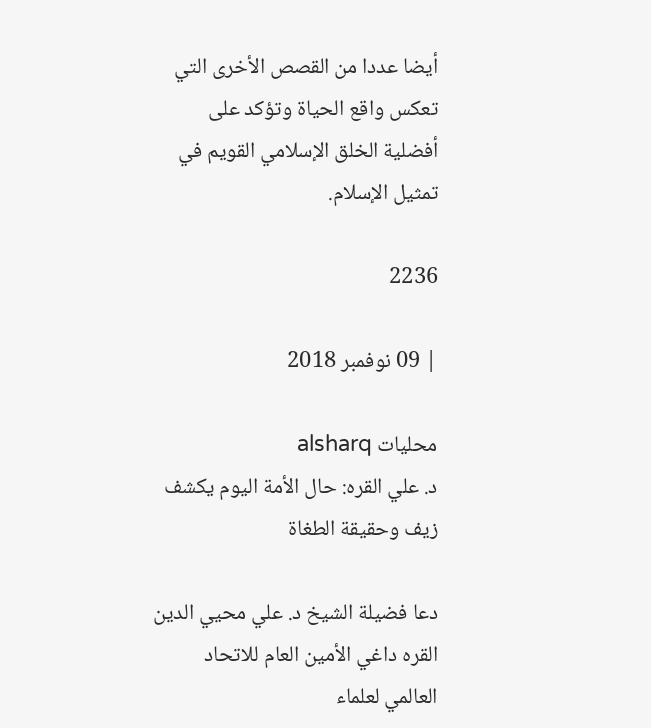أيضا عددا من القصص الأخرى التي تعكس واقع الحياة وتؤكد على أفضلية الخلق الإسلامي القويم في تمثيل الإسلام.

2236

| 09 نوفمبر 2018

محليات alsharq
د. علي القره: حال الأمة اليوم يكشف زيف وحقيقة الطغاة

دعا فضيلة الشيخ د. علي محيي الدين القره داغي الأمين العام للاتحاد العالمي لعلماء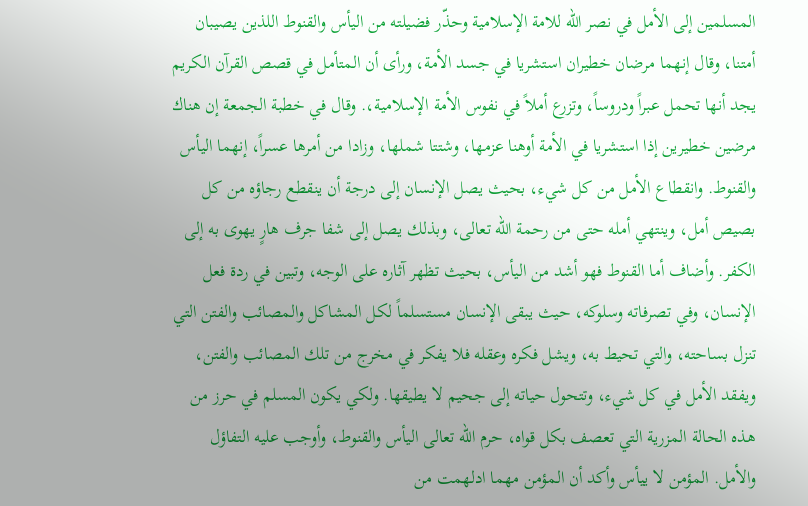المسلمين إلى الأمل في نصر الله للامة الإسلامية وحذّر فضيلته من اليأس والقنوط اللذين يصيبان أمتنا، وقال إنهما مرضان خطيران استشريا في جسد الأمة، ورأى أن المتأمل في قصص القرآن الكريم يجد أنها تحمل عبراً ودروساً، وتزرع أملاً في نفوس الأمة الإسلامية،. وقال في خطبة الجمعة إن هناك مرضين خطيرين إذا استشريا في الأمة أوهنا عزمها، وشتتا شملها، وزادا من أمرها عسراً، إنهما اليأس والقنوط. وانقطاع الأمل من كل شيء، بحيث يصل الإنسان إلى درجة أن ينقطع رجاؤه من كل بصيص أمل، وينتهي أمله حتى من رحمة الله تعالى، وبذلك يصل إلى شفا جرف هارٍ يهوى به إلى الكفر. وأضاف أما القنوط فهو أشد من اليأس، بحيث تظهر آثاره على الوجه، وتبين في ردة فعل الإنسان، وفي تصرفاته وسلوكه، حيث يبقى الإنسان مستسلماً لكل المشاكل والمصائب والفتن التي تنزل بساحته، والتي تحيط به، ويشل فكره وعقله فلا يفكر في مخرج من تلك المصائب والفتن، ويفقد الأمل في كل شيء، وتتحول حياته إلى جحيم لا يطيقها. ولكي يكون المسلم في حرز من هذه الحالة المزرية التي تعصف بكل قواه، حرم الله تعالى اليأس والقنوط، وأوجب عليه التفاؤل والأمل. المؤمن لا ييأس وأكد أن المؤمن مهما ادلهمت من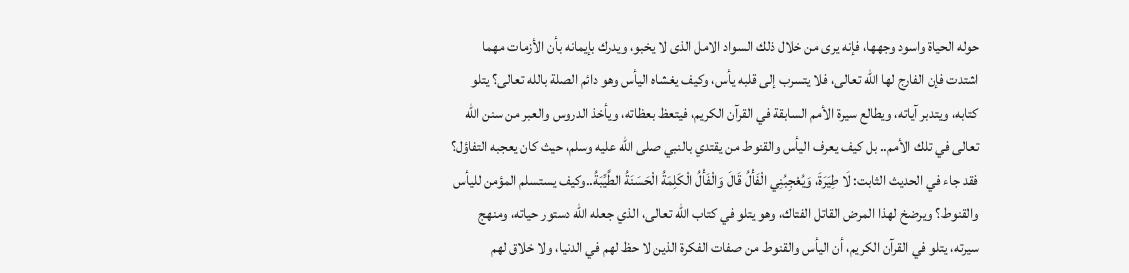حوله الحياة واسود وجهها، فإنه يرى من خلال ذلك السواد الامل الذى لا يخبو، ويدرك بإيمانه بأن الأزمات مهما اشتدت فإن الفارج لها الله تعالى، فلا يتسرب إلى قلبه يأس، وكيف يغشاه اليأس وهو دائم الصلة بالله تعالى؟ يتلو كتابه، ويتدبر آياته، ويطالع سيرة الأمم السابقة في القرآن الكريم، فيتعظ بعظاته، ويأخذ الدروس والعبر من سنن الله تعالى في تلك الأمم.. بل كيف يعرف اليأس والقنوط من يقتدي بالنبي صلى الله عليه وسلم، حيث كان يعجبه التفاؤل؟ فقد جاء في الحديث الثابت: لَا طِيَرَةَ، وَيُعْجِبُنِي الْفَأْلُ قَالَ وَالْفَأْلُ الْكَلِمَةُ الْحَسَنَةُ الطَّيِّبَةُ..وكيف يستسلم المؤمن لليأس والقنوط؟ ويرضخ لهذا المرض القاتل الفتاك، وهو يتلو في كتاب الله تعالى، الذي جعله الله دستور حياته، ومنهج سيرته، يتلو في القرآن الكريم، أن اليأس والقنوط من صفات الفكرة الذين لا حظ لهم في الدنيا، ولا خلاق لهم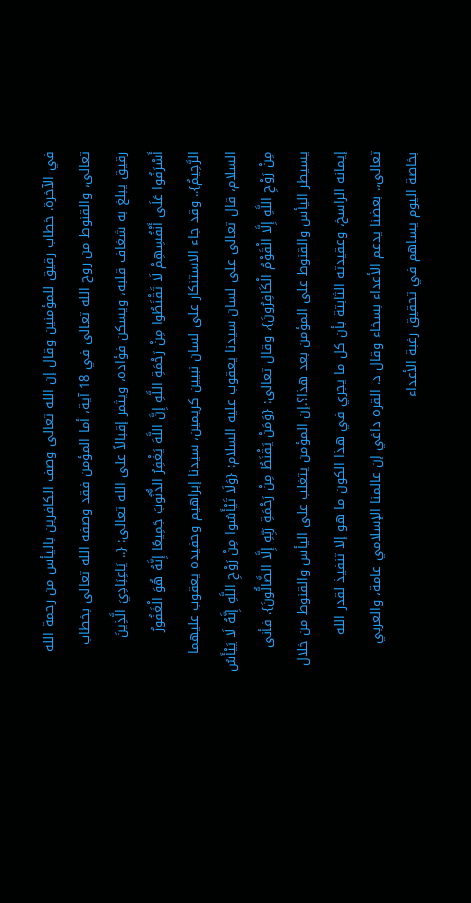في الآخرة. خطاب رقيق للمؤمنين وقال إن الله تعالى وصف الكافرين باليأس من رحمة الله تعالى، والقنوط من روح الله تعالى في 18 آية، أما المؤمن فقد وصفه الله تعالى بخطاب رقيق يبلغ به شغاف قلبه، ويسكن فؤاده، ويثمر إقبالاً على الله تعالى: {.. يَاعِبَادِيَ الَّذِينَ أَسْرَفُوا عَلَى أَنْفُسِهِمْ لَا تَقْنَطُوا مِنْ رَحْمَةِ اللَّهِ إِنَّ اللَّهَ يَغْفِرُ الذُّنُوبَ جَمِيعًا إِنَّهُ هُوَ الْغَفُورُ الرَّحِيمُ}.. وقد جاء الاستنكار على لسان نبيين كريمين، سيدنا إبراهيم وحفيده يعقوب عليهما السلام، قال تعالى على لسان سيدنا يعقوب عليه السلام: {وَلَا تَيْأَسُوا مِنْ رَوْحِ اللَّهِ إِنَّهُ لَا يَيْأَسُ مِنْ رَوْحِ اللَّهِ إِلَّا الْقَوْمُ الْكَافِرُونَ}، وقال تعالى: {وَمَنْ يَقْنَطُ مِنْ رَحْمَةِ رَبِّهِ إِلَّا الضَّالُّونَ}. فأنى يسيطر اليأس والقنوط على المؤمن بعد هذا؟.إن المؤمن يتغلب على اليأس والقنوط من خلال إيمانه الراسخ، وعقيدته الثابتة بأن كل ما يجري في هذا الكون ما هو إلا تنفيذ لقدر الله تعالى،. بعضنا يدعم الأعداء بسخاء وقال د. القره داغي إن عالمنا الإسلامي عامة، والعربي بخاصة اليوم يساهم في تحقيق رغبة الأعداء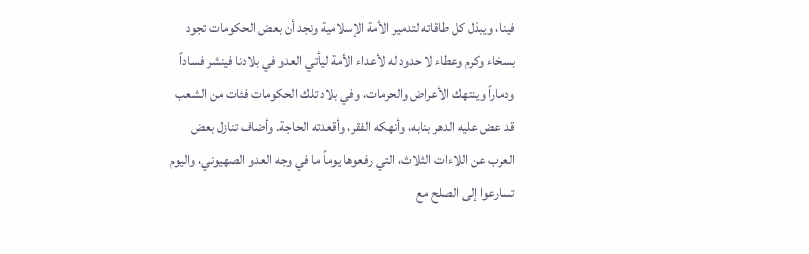فينا، ويبذل كل طاقاته لتدمير الأمة الإسلامية ونجد أن بعض الحكومات تجود بسخاء وكرم وعطاء لا حدود له لأعداء الأمة ليأتي العدو في بلادنا فينشر فساداً ودماراً وينتهك الأعراض والحرمات، وفي بلاد تلك الحكومات فئات من الشعب قد عض عليه الدهر بنابه، وأنهكه الفقر، وأقعدته الحاجة. وأضاف تنازل بعض العرب عن اللاءات الثلاث، التي رفعوها يوماً ما في وجه العدو الصهيوني، واليوم تسارعوا إلى الصلح مع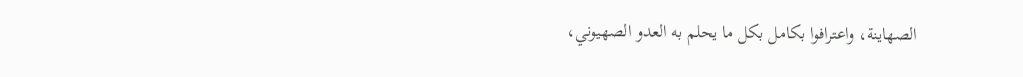الصهاينة، واعترافوا بكامل بكل ما يحلم به العدو الصهيوني،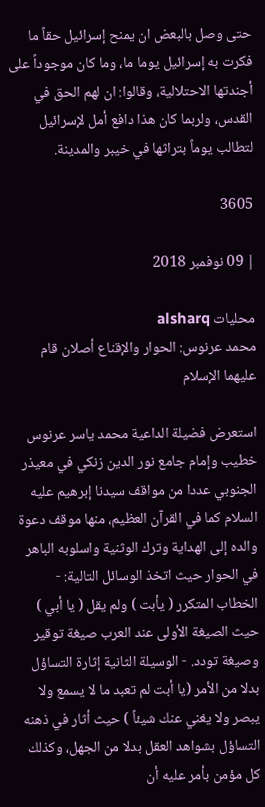حتى وصل بالبعض ان يمنح إسرائيل حقاً ما فكرت به إسرائيل يوما ما، وما كان موجوداً على أجندتها الاحتلالية، وقالوا: ان لهم الحق في القدس، ولربما كان هذا دافع أمل لإسرائيل لتطالب يوماً بتراثها في خيبر والمدينة.

3605

| 09 نوفمبر 2018

محليات alsharq
محمد عرنوس: الحوار والإقناع أصلان قام عليهما الإسلام

استعرض فضيلة الداعية محمد ياسر عرنوس خطيب وإمام جامع نور الدين زنكي في معيذر الجنوبي عددا من مواقف سيدنا إبرهيم عليه السلام كما في القرآن العظيم، منها موقف دعوة والده إلى الهداية وترك الوثنية واسلوبه الباهر في الحوار حيث اتخذ الوسائل التالية: - الخطاب المتكرر ( يأبت ) ولم يقل ( يا أبي ) حيث الصيغة الأولى عند العرب صيغة توقير وصيغة تودد. - الوسيلة الثانية إثارة التساؤل بدلا من الأمر (يا أبت لم تعبد ما لا يسمع ولا يبصر ولا يغني عنك شيئاً ) حيث أثار في ذهنه التساؤل بشواهد العقل بدلا من الجهل، وكذلك كل مؤمن بأمر عليه أن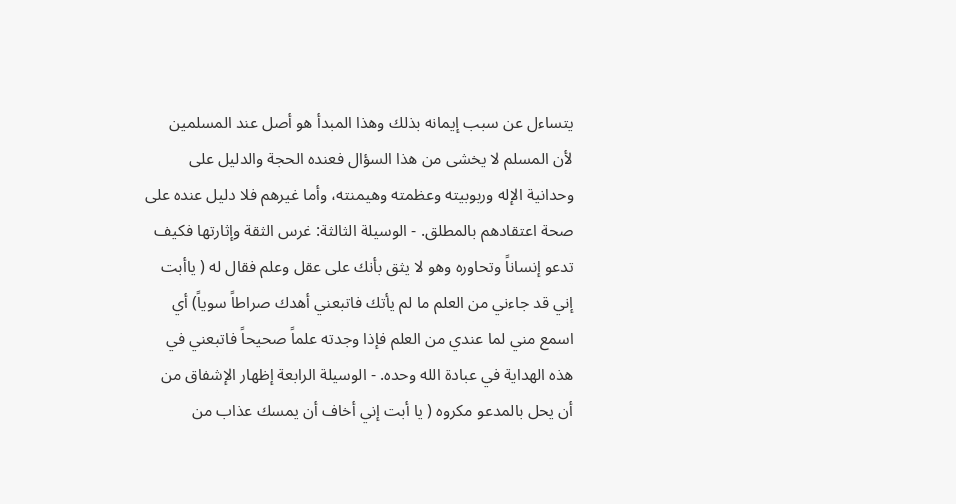يتساءل عن سبب إيمانه بذلك وهذا المبدأ هو أصل عند المسلمين لأن المسلم لا يخشى من هذا السؤال فعنده الحجة والدليل على وحدانية الإله وربوبيته وعظمته وهيمنته، وأما غيرهم فلا دليل عنده على صحة اعتقادهم بالمطلق. - الوسيلة الثالثة: غرس الثقة وإثارتها فكيف تدعو إنساناً وتحاوره وهو لا يثق بأنك على عقل وعلم فقال له ( ياأبت إني قد جاءني من العلم ما لم يأتك فاتبعني أهدك صراطاً سوياً) أي اسمع مني لما عندي من العلم فإذا وجدته علماً صحيحاً فاتبعني في هذه الهداية في عبادة الله وحده. - الوسيلة الرابعة إظهار الإشفاق من أن يحل بالمدعو مكروه ( يا أبت إني أخاف أن يمسك عذاب من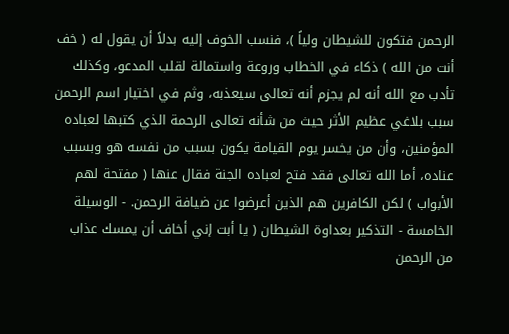الرحمن فتكون للشيطان ولياً )، فنسب الخوف إليه بدلاً أن يقول له ( خف أنت من الله ) ذكاء في الخطاب وروعة واستمالة لقلب المدعو، وكذلك تأدب مع الله أنه لم يجزم أنه تعالى سيعذبه، وثم في اختيار اسم الرحمن سبب بلاغي عظيم الأثر حيث من شأنه تعالى الرحمة الذي كتبها لعباده المؤمنين، وأن من يخسر يوم القيامة يكون بسبب من نفسه هو وبسبب عناده، أما الله تعالى فقد فتح لعباده الجنة فقال عنها ( مفتحة لهم الأبواب ) لكن الكافرين هم الذين أعرضوا عن ضيافة الرحمن. - الوسيلة الخامسة - التذكير بعداوة الشيطان ( يا أبت إني أخاف أن يمسك عذاب من الرحمن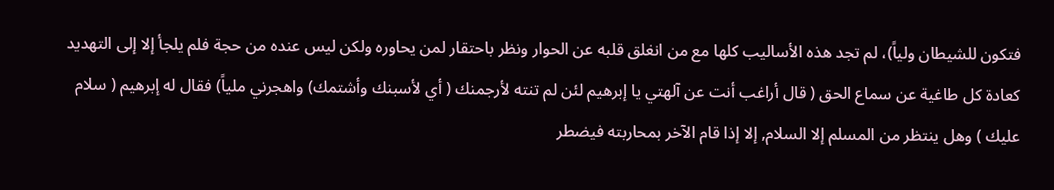فتكون للشيطان ولياً)، لم تجد هذه الأساليب كلها مع من انغلق قلبه عن الحوار ونظر باحتقار لمن يحاوره ولكن ليس عنده من حجة فلم يلجأ إلا إلى التهديد كعادة كل طاغية عن سماع الحق ( قال أراغب أنت عن آلهتي يا إبرهيم لئن لم تنته لأرجمنك ( أي لأسبنك وأشتمك) واهجرني ملياً) فقال له إبرهيم ( سلام عليك ) وهل ينتظر من المسلم إلا السلام, إلا إذا قام الآخر بمحاربته فيضطر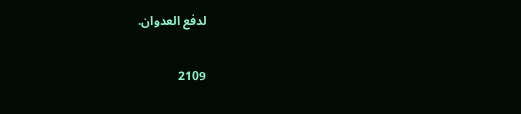لدفع العدوان.

2109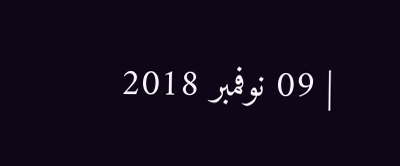| 09 نوفمبر 2018